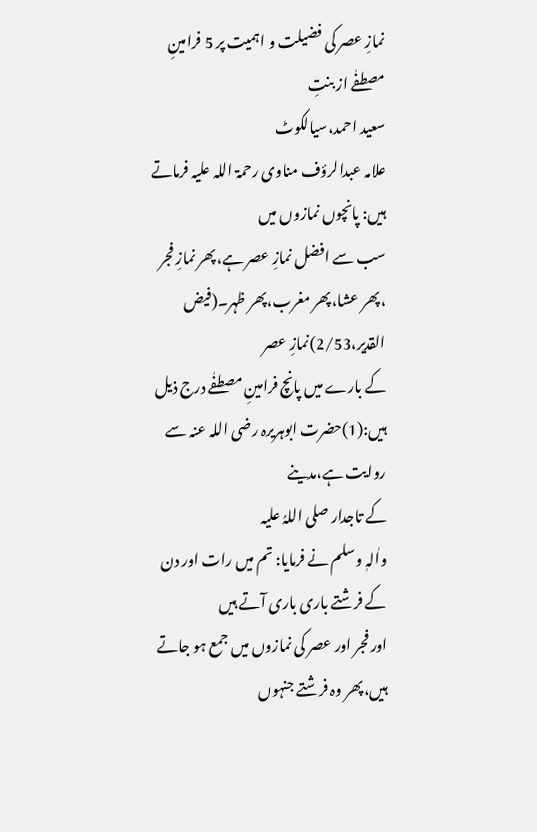نمازِ عصر کی فضیلت و اہمیت پر 5 فرامینِ مصطفٰے از بنتِ
سعید احمد،سیالکوٹ
علامہ عبدالرؤف مناوی رحمۃ اللہ علیہ فرماتے ہیں: پانچوں نمازوں میں
سب سے افضل نمازِ عصر ہے،پھر نمازِ فجر ،پھر عشا،پھر مغرب،پھر ظہر۔(فیض القدیر،2/53)نمازِ عصر
کے بارے میں پانچ فرامینِ مصطفٰے درج ذیل ہیں:(1)حضرت ابوہریرہ رضی اللہ عنہ سے روایت ہے،مدینے
کے تاجدار صلی اللہُ علیہ
واٰلہٖ وسلم نے فرمایا: تم میں رات اور دن کے فرشتے باری باری آتے ہیں
اور فجر اور عصر کی نمازوں میں جمع ہو جاتے ہیں،پھر وہ فرشتے جنہوں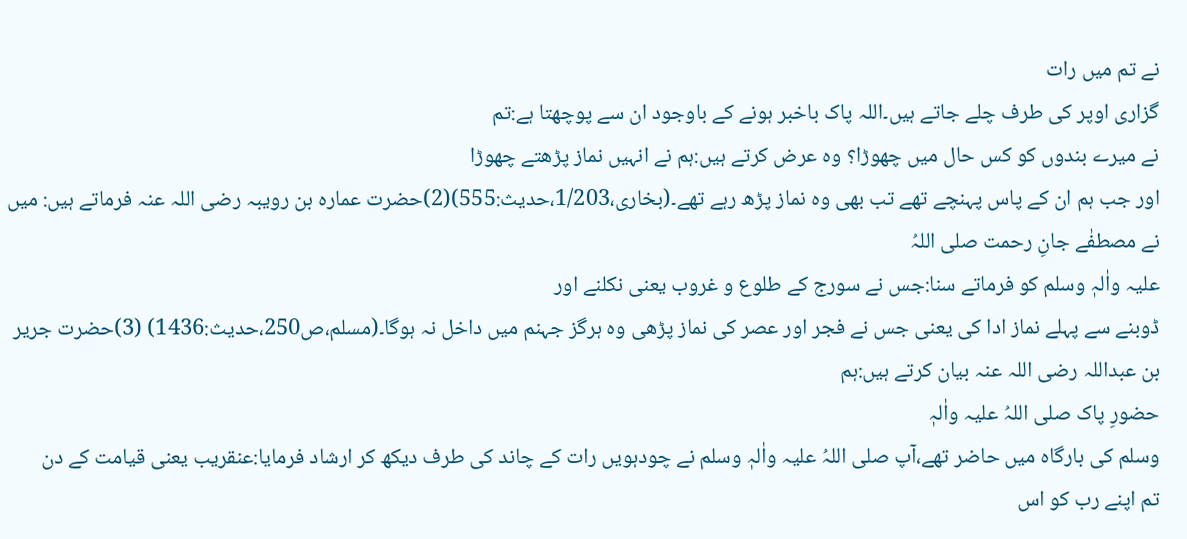نے تم میں رات
گزاری اوپر کی طرف چلے جاتے ہیں۔اللہ پاک باخبر ہونے کے باوجود ان سے پوچھتا ہے:تم
نے میرے بندوں کو کس حال میں چھوڑا؟ وہ عرض کرتے ہیں:ہم نے انہیں نماز پڑھتے چھوڑا
اور جب ہم ان کے پاس پہنچے تھے تب بھی وہ نماز پڑھ رہے تھے۔(بخاری،1/203،حدیث:555)(2)حضرت عمارہ بن رویبہ رضی اللہ عنہ فرماتے ہیں: میں
نے مصطفٰے جانِ رحمت صلی اللہُ
علیہ واٰلہٖ وسلم کو فرماتے سنا:جس نے سورج کے طلوع و غروب یعنی نکلنے اور
ڈوبنے سے پہلے نماز ادا کی یعنی جس نے فجر اور عصر کی نماز پڑھی وہ ہرگز جہنم میں داخل نہ ہوگا۔(مسلم،ص250،حدیث:1436) (3)حضرت جریر بن عبداللہ رضی اللہ عنہ بیان کرتے ہیں:ہم
حضورِ پاک صلی اللہُ علیہ واٰلہٖ
وسلم کی بارگاہ میں حاضر تھے،آپ صلی اللہُ علیہ واٰلہٖ وسلم نے چودہویں رات کے چاند کی طرف دیکھ کر ارشاد فرمایا:عنقریب یعنی قیامت کے دن
تم اپنے رب کو اس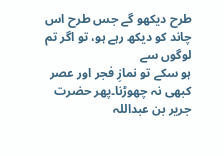طرح دیکھو گے جس طرح اس چاند کو دیکھ رہے ہو، تو اگر تم لوگوں سے
ہو سکے تو نمازِ فجر اور عصر کبھی نہ چھوڑنا۔پھر حضرت جریر بن عبداللہ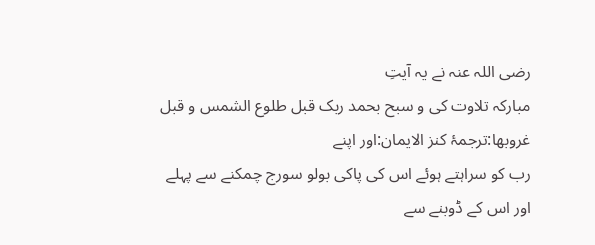رضی اللہ عنہ نے یہ آیتِ
مبارکہ تلاوت کی و سبح بحمد ربک قبل طلوع الشمس و قبل غروبھا:ترجمۂ کنز الایمان:اور اپنے
رب کو سراہتے ہوئے اس کی پاکی بولو سورج چمکنے سے پہلے اور اس کے ڈوبنے سے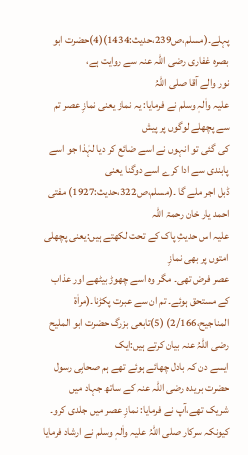پہلے۔(مسلم،ص239،حدیث:1434)(4)حضرت ابو بصرہ غفاری رضی اللہ عنہ سے روایت ہے،
نور والے آقا صلی اللہُ
علیہ واٰلہٖ وسلم نے فرمایا: یہ نماز یعنی نمازِ عصر تم سے پچھلے لوگوں پر پیش
کی گئی تو انہوں نے اسے ضائع کر دیا لہٰذا جو اسے پابندی سے ادا کرے اسے دوگنا یعنی
ڈبل اجر ملے گا ۔(مسلم،ص322،حدیث:1927) مفتی احمد یار خان رحمۃ اللہ
علیہ اس حدیثِ پاک کے تحت لکھتے ہیں:یعنی پچھلی امتوں پر بھی نمازِ
عصر فرض تھی۔ مگر وہ اسے چھوڑ بیٹھے اور عذاب کے مستحق ہوئے۔ تم ان سے عبرت پکڑنا۔(مراٰۃ المناجیح،2/166) (5)تابعی بزرگ حضرت ابو الملیح رضی اللہُ عنہ بیان کرتے ہیں:ایک
ایسے دن کہ بادل چھائے ہوئے تھے ہم صحابِی رسول حضرت بریدہ رضی اللہ عنہ کے ساتھ جہاد میں
شریک تھے،آپ نے فرمایا: نمازِ عصر میں جلدی کرو۔ کیونکہ سرکار صلی اللہُ علیہ واٰلہٖ وسلم نے ارشاد فرمایا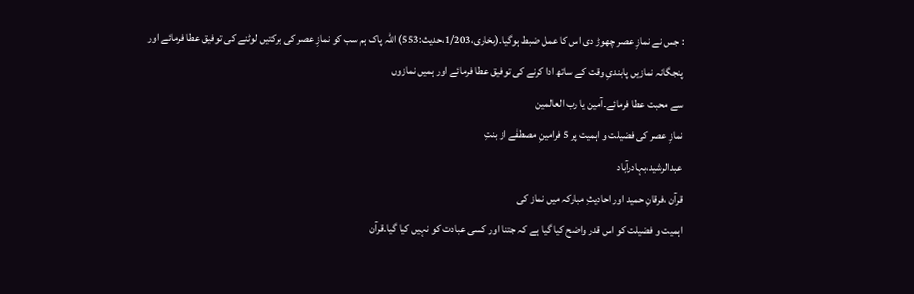: جس نے نمازِ عصر چھوڑ دی اس کا عمل ضبط ہوگیا۔(بخاری،1/203،حدیث:553) اللہ پاک ہم سب کو نمازِ عصر کی برکتیں لوٹنے کی توفیق عطا فرمائے اور
پنجگانہ نمازیں پابندیِ وقت کے ساتھ ادا کرنے کی توفیق عطا فرمائے اور ہمیں نمازوں
سے محبت عطا فرمائے۔آمین یا رب العالمین
نمازِ عصر کی فضیلت و اہمیت پر 5 فرامینِ مصطفٰے از بنتِ
عبدالرشید،بہادرآباد
قرآن ،فرقانِ حمید اور احادیثِ مبارکہ میں نماز کی
اہمیت و فضیلت کو اس قدر واضح کیا گیا ہے کہ جتنا اور کسی عبادت کو نہیں کیا گیا۔قرآن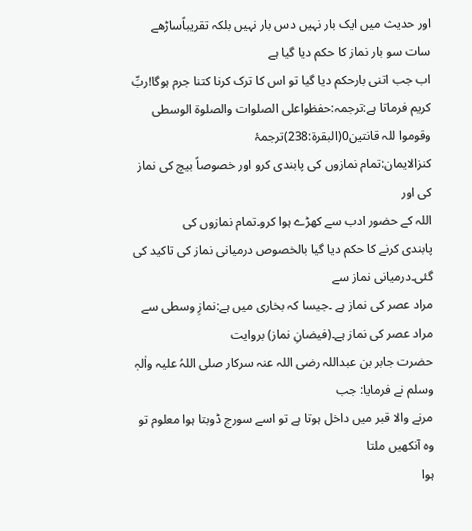اور حدیث میں ایک بار نہیں دس بار نہیں بلکہ تقریباًساڑھے سات سو بار نماز کا حکم دیا گیا ہے
اب جب اتنی بارحکم دیا گیا تو اس کا ترک کرنا کتنا جرم ہوگا!ربِّ کریم فرماتا ہے:ترجمہ:حفظواعلی الصلوات والصلوۃ الوسطی
وقوموا للہ قانتین0(البقرۃ:238)ترجمۂ
کنزالایمان:تمام نمازوں کی پابندی کرو اور خصوصاً بیچ کی نماز کی اور
اللہ کے حضور ادب سے کھڑے ہوا کرو۔تمام نمازوں کی
پابندی کرنے کا حکم دیا گیا بالخصوص درمیانی نماز کی تاکید کی گئی۔درمیانی نماز سے
مراد عصر کی نماز ہے ۔جیسا کہ بخاری میں ہے:نمازِ وسطی سے مراد عصر کی نماز ہے۔(فیضانِ نماز) بروایت
حضرت جابر بن عبداللہ رضی اللہ عنہ سرکار صلی اللہُ علیہ واٰلہٖ وسلم نے فرمایا: جب
مرنے والا قبر میں داخل ہوتا ہے تو اسے سورج ڈوبتا ہوا معلوم تو وہ آنکھیں ملتا
ہوا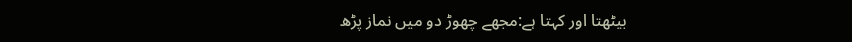بیٹھتا اور کہتا ہے:مجھے چھوڑ دو میں نماز پڑھ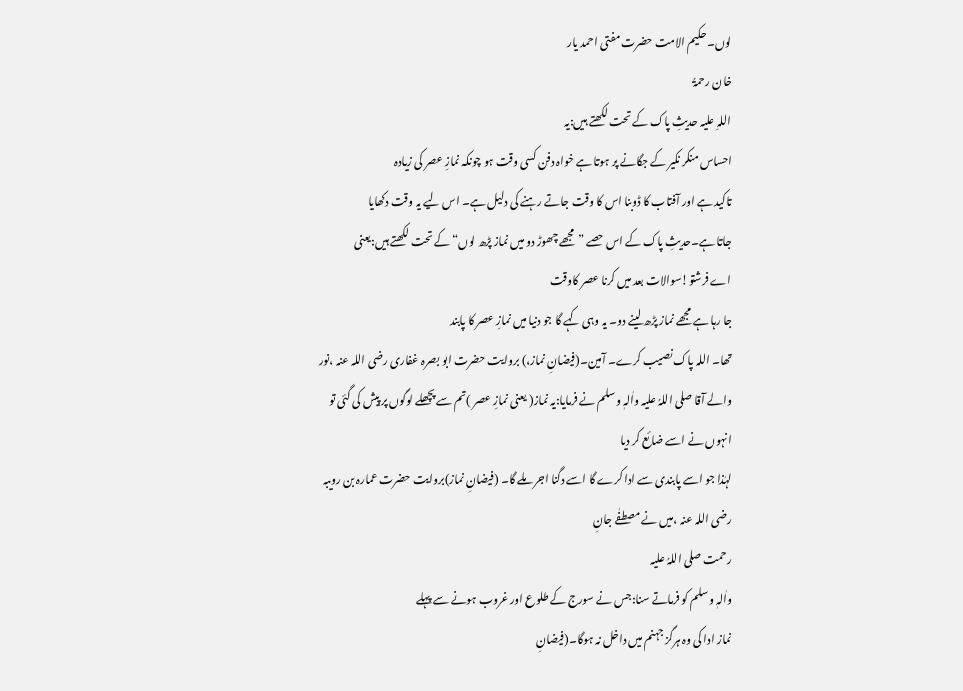لوں۔حکیم الامت حضرت مفتی احمد یار
خان رحمۃُ
اللہِ علیہ حدیثِ پاک کے تحت لکھتے ہیں:یہ
احساس منکر نکیر کے جگانے پر ہوتا ہے خواہ دفن کسی وقت ہو چونکہ نمازِ عصر کی زیادہ
تاکید ہے اور آفتاب کا ڈوبنا اس کا وقت جاتے رہنے کی دلیل ہے۔ اس لیے یہ وقت دکھایا
جاتا ہے۔حدیثِ پاک کے اس حصے ”مجھے چھوڑ دو میں نماز پڑھ لوں“ کے تحت لکھتے ہیں:یعنی
اے فرشتو!سوالات بعد میں کرنا عصر کاوقت
جا رہا ہے مجھے نماز پڑھ لینے دو۔ یہ وہی کہے گا جو دنیا میں نمازِ عصر کا پابند
تھا۔ اللہ پاک نصیب کرے۔ آمین۔(فیضانِ نماز،) بروایت حضرت ابو بصرہ غفاری رضی اللہ عنہ ،نور والے آقا صلی اللہُ علیہ واٰلہٖ وسلم نے فرمایا:یہ نماز( یعنی نمازِ عصر )تم سے پچھلے لوگوں پر پیش کی گئی تو انہوں نے اسے ضائع کر دیا
لہٰذا جو اسے پابندی سے ادا کرے گا اسے دگنا اجر ملے گا۔ (فیضانِ نماز)بروایت حضرت عمارہ بن رویبہ رضی اللہ عنہ ،میں نے مصطفٰے جانِ
رحمت صلی اللہُ علیہ
واٰلہٖ وسلم کو فرماتے سنا:جس نے سورج کے طلوع اور غروب ہونے سے پہلے
نماز ادا کی وہ ہرگز جہنم میں داخل نہ ہوگا۔(فیضانِ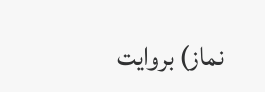نماز) بروایت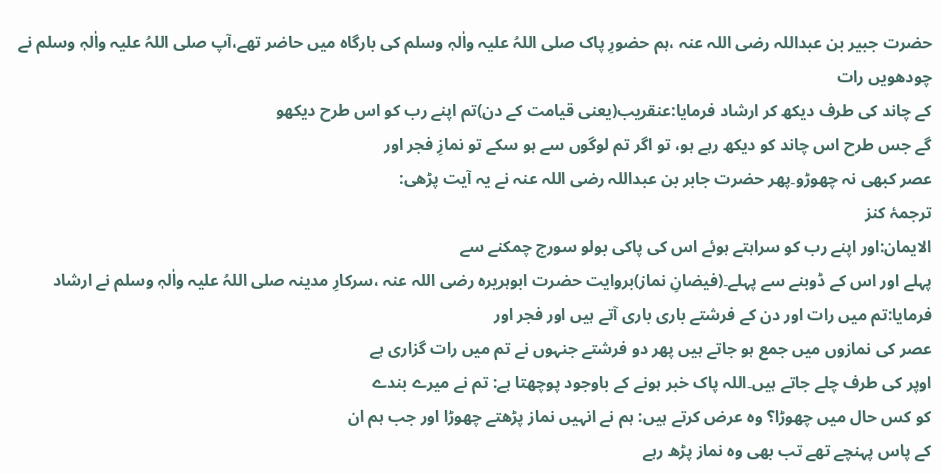حضرت جبیر بن عبداللہ رضی اللہ عنہ ،ہم حضورِ پاک صلی اللہُ علیہ واٰلہٖ وسلم کی بارگاہ میں حاضر تھے،آپ صلی اللہُ علیہ واٰلہٖ وسلم نے چودھویں رات
کے چاند کی طرف دیکھ کر ارشاد فرمایا:عنقریب(یعنی قیامت کے دن)تم اپنے رب کو اس طرح دیکھو
گے جس طرح اس چاند کو دیکھ رہے ہو، تو اگر تم لوگوں سے ہو سکے تو نمازِ فجر اور
عصر کبھی نہ چھوڑو۔پھر حضرت جابر بن عبداللہ رضی اللہ عنہ نے یہ آیت پڑھی:
ترجمۂ کنز
الایمان:اور اپنے رب کو سراہتے ہوئے اس کی پاکی بولو سورج چمکنے سے
پہلے اور اس کے ڈوبنے سے پہلے۔(فیضانِ نماز)بروایت حضرت ابوہریرہ رضی اللہ عنہ ،سرکارِ مدینہ صلی اللہُ علیہ واٰلہٖ وسلم نے ارشاد فرمایا:تم میں رات اور دن کے فرشتے باری باری آتے ہیں اور فجر اور
عصر کی نمازوں میں جمع ہو جاتے ہیں پھر دو فرشتے جنہوں نے تم میں رات گزاری ہے
اوپر کی طرف چلے جاتے ہیں۔اللہ پاک خبر ہونے کے باوجود پوچھتا ہے: تم نے میرے بندے
کو کس حال میں چھوڑا؟ وہ عرض کرتے ہیں: ہم نے انہیں نماز پڑھتے چھوڑا اور جب ہم ان
کے پاس پہنچے تھے تب بھی وہ نماز پڑھ رہے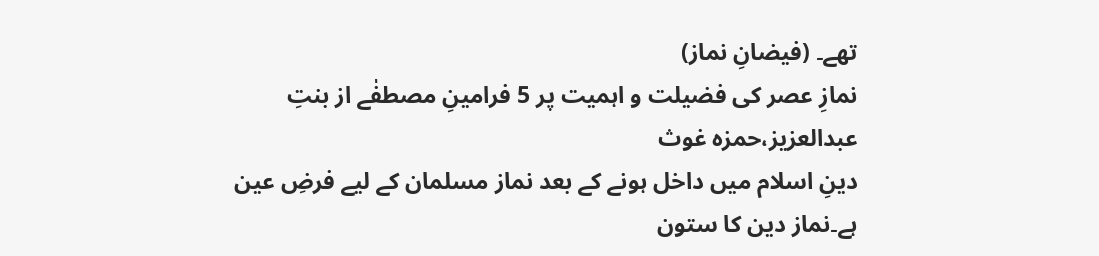تھے۔ (فیضانِ نماز)
نمازِ عصر کی فضیلت و اہمیت پر 5 فرامینِ مصطفٰے از بنتِ
عبدالعزیز،حمزہ غوث
دینِ اسلام میں داخل ہونے کے بعد نماز مسلمان کے لیے فرضِ عین
ہے۔نماز دین کا ستون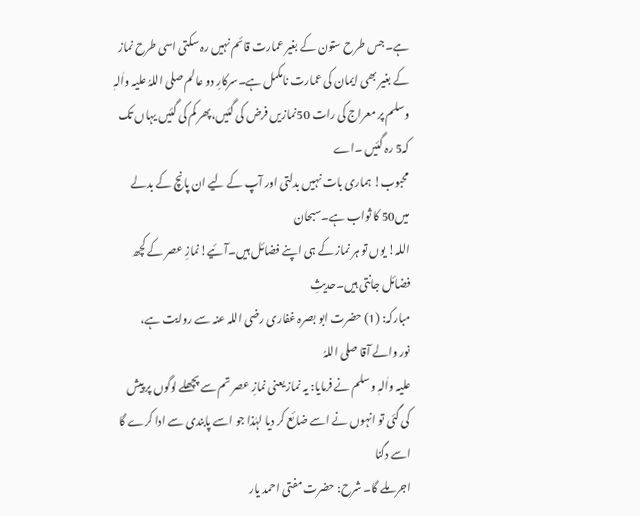ہے۔جس طرح ستون کے بغیر عمارت قائم نہیں رہ سکتی اسی طرح نماز
کے بغیر بھی ایمان کی عمارت نامکمل ہے۔سرکارِ دو عالم صلی اللہُ علیہ واٰلہٖ وسلم پر معراج کی رات 50نمازیں فرض کی گئیں،پھر کم کی گئیں یہاں تک کہ5 رہ گئیں ۔اے
محبوب! ہماری بات نہیں بدلتی اور آپ کے لیے ان پانچ کے بدلے میں50 کا ثواب ہے۔سبحان
اللہ! یوں تو ہر نماز کے ہی اپنے فضائل ہیں۔آئیے!نمازِ عصر کے کچھ فضائل جانتی ہیں۔حدیثِ
مبارکہ: (1) حضرت ابو بصرہ غفاری رضی اللہ عنہ سے روایت ہے،
نور والے آقا صلی اللہُ
علیہ واٰلہٖ وسلم نے فرمایا: یہ نماز یعنی نمازِ عصر تم سے پچھلے لوگوں پر پیش
کی گئی تو انہوں نے اسے ضائع کر دیا لہٰذا جو اسے پابندی سے ادا کرے گا اسے دگنا
اجر ملے گا۔ شرح: حضرت مفتی احمد یار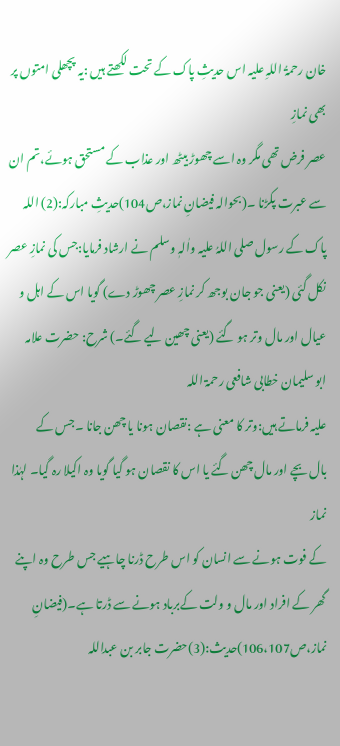خان رحمۃُ اللہِ علیہ اس حدیثِ پاک کے تحت لکھتے ہیں :یہ پچھلی امتوں پر بھی نمازِ
عصر فرض تھی مگر وہ اسے چھوڑ بیٹھ اور عذاب کے مستحق ہوئے،تم ان سے عبرت پکڑنا ۔(بحوالہ فیضانِ نماز،ص104)حدیثِ مبارکہ:(2) اللہ پاک کے رسول صلی اللہُ علیہ واٰلہٖ وسلم نے ارشاد فرمایا:جس کی نمازِ عصر نکل گئی (یعنی جو جان بوجھ کر نمازِ عصر چھوڑ دے) گویا اس کے اہل و عیال اور مال وتر ہو گئے (یعنی چھین لیے گئے۔) شرح: حضرت علامہ
ابو سلیمان خطابی شافعی رحمۃ اللہ
علیہ فرماتے ہیں:وتر کا معنی ہے :نقصان ہونا یا چھن جانا ۔جس کے
بال بچے اور مال چھن گئے یا اس کا نقصان ہو گیا گویا وہ اکیلا رہ گیا۔ لہٰذا نماز
کے فوت ہونے سے انسان کو اس طرح ڈرنا چاہیے جس طرح وہ اپنے گھر کے افراد اور مال و ولت کےبرباد ہونے سے ڈرتا ہے۔(فیضانِ نماز،ص106،107)حدیث:(3)حضرت جابر بن عبداللہ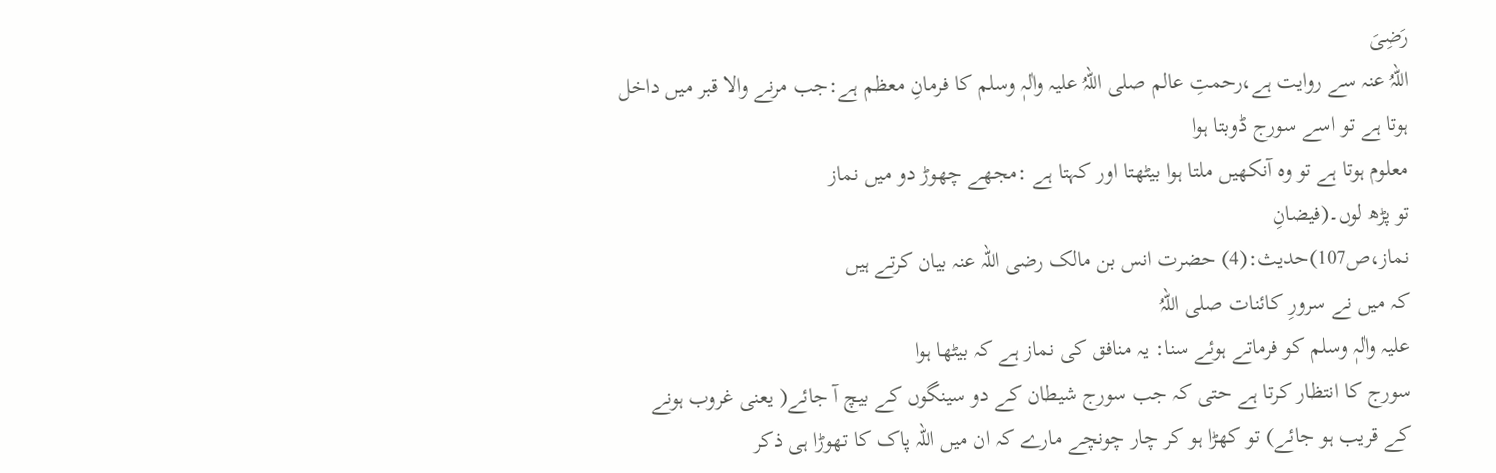رَضِیَ
اللہُ عنہ سے روایت ہے،رحمتِ عالم صلی اللہُ علیہ واٰلہٖ وسلم کا فرمانِ معظم ہے:جب مرنے والا قبر میں داخل ہوتا ہے تو اسے سورج ڈوبتا ہوا
معلوم ہوتا ہے تو وہ آنکھیں ملتا ہوا بیٹھتا اور کہتا ہے :مجھے چھوڑ دو میں نماز
تو پڑھ لوں۔(فیضانِ
نماز،ص107)حدیث:(4) حضرت انس بن مالک رضی اللہ عنہ بیان کرتے ہیں
کہ میں نے سرورِ کائنات صلی اللہُ
علیہ واٰلہٖ وسلم کو فرماتے ہوئے سنا: یہ منافق کی نماز ہے کہ بیٹھا ہوا
سورج کا انتظار کرتا ہے حتی کہ جب سورج شیطان کے دو سینگوں کے بیچ آ جائے( یعنی غروب ہونے کے قریب ہو جائے) تو کھڑا ہو کر چار چونچے مارے کہ ان میں اللہ پاک کا تھوڑا ہی ذکر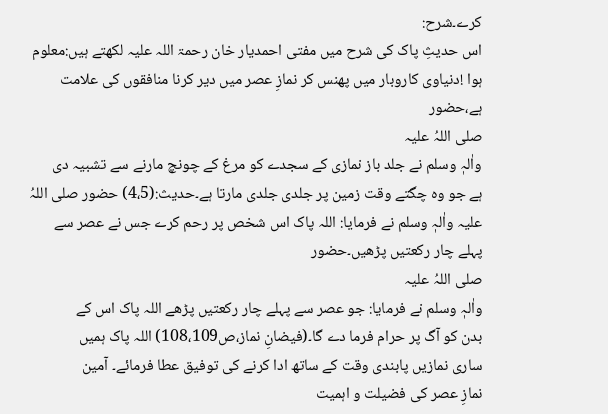کرے۔شرح:
اس حدیثِ پاک کی شرح میں مفتی احمدیار خان رحمۃ اللہ علیہ لکھتے ہیں:معلوم
ہوا !دنیاوی کاروبار میں پھنس کر نمازِ عصر میں دیر کرنا منافقوں کی علامت ہے،حضور
صلی اللہُ علیہ
واٰلہٖ وسلم نے جلد باز نمازی کے سجدے کو مرغ کے چونچ مارنے سے تشبیہ دی
ہے جو وہ چگتے وقت زمین پر جلدی جلدی مارتا ہے۔حدیث:(4،5) حضور صلی اللہُ علیہ واٰلہٖ وسلم نے فرمایا: اللہ پاک اس شخص پر رحم کرے جس نے عصر سے پہلے چار رکعتیں پڑھیں۔حضور
صلی اللہُ علیہ
واٰلہٖ وسلم نے فرمایا: جو عصر سے پہلے چار رکعتیں پڑھے اللہ پاک اس کے
بدن کو آگ پر حرام فرما دے گا۔(فیضانِ نماز،ص108،109) اللہ پاک ہمیں
ساری نمازیں پابندی وقت کے ساتھ ادا کرنے کی توفیق عطا فرمائے۔ آمین
نمازِ عصر کی فضیلت و اہمیت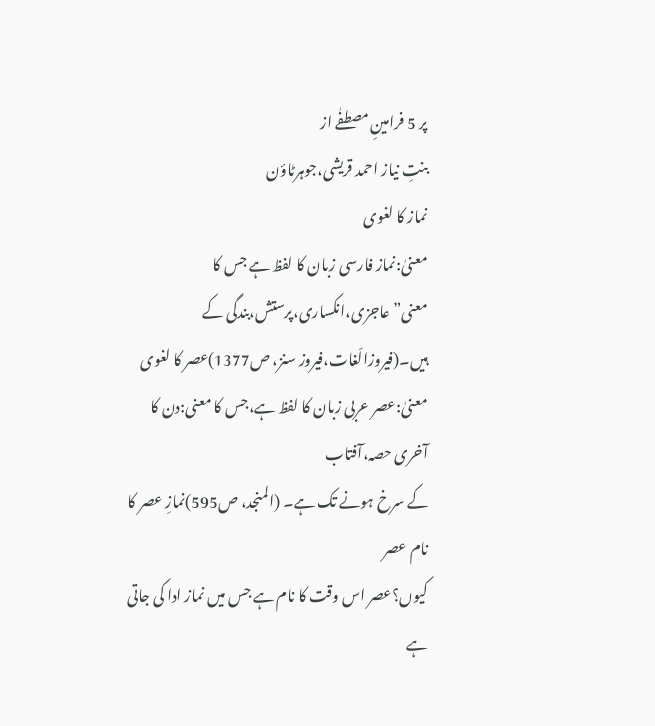پر 5 فرامینِ مصطفٰے از
بنتِ نیاز احمد قریشی،جوہرٹاؤن
نماز کا لغوی
معنیٰ:نماز فارسی زبان کا لفظ ہے جس کا معنی”عاجزی،انکساری،پرستش،بندگی کے ہیں۔(فیروزالّغات،فیروز سنز، ص1377)عصر کا لغوی معنیٰ:عصر عربی زبان کا لفظ ہے،جس کا معنی:دن کا آخری حصہ،آفتاب
کے سرخ ہونے تک ہے۔ (المنجد، ص595)نمازِ عصر کا نام عصر
کیوں؟عصر اس وقت کا نام ہے جس میں نماز ادا کی جاتی ہے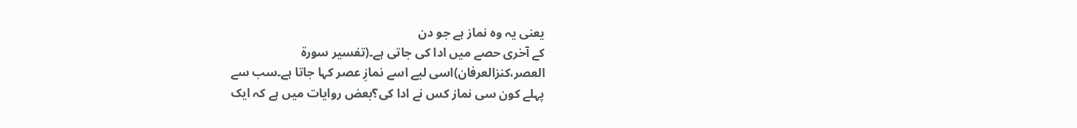یعنی یہ وہ نماز ہے جو دن
کے آخری حصے میں ادا کی جاتی ہے۔(تفسیر سورۃ
العصر،کنزالعرفان)اسی لیے اسے نمازِ عصر کہا جاتا ہے۔سب سے
پہلے کون سی نماز کس نے ادا کی؟بعض روایات میں ہے کہ ایک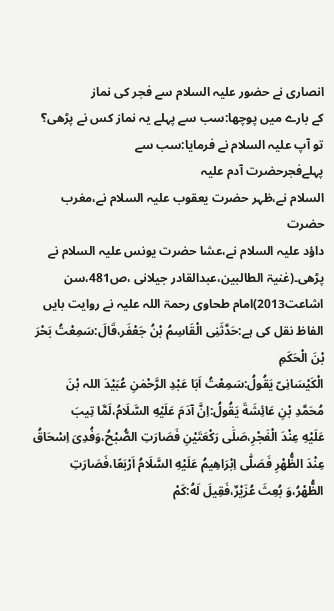انصاری نے حضور علیہ السلام سے فجر کی نماز
کے بارے میں پوچھا:سب سے پہلے یہ نماز کس نے پڑھی؟ تو آپ علیہ السلام نے فرمایا:سب سے
پہلےفجرحضرت آدم علیہ
السلام نے،ظہر حضرت یعقوب علیہ السلام نے،مغرب حضرت
داؤد علیہ السلام نے،عشا حضرت یونس علیہ السلام نے پڑھی۔(غنیۃ الطالبین،عبدالقادر جیلانی ،ص481،سن اشاعت2013)امام طحاوی رحمۃ اللہ علیہ نے روایت بایں الفاظ نقل کی ہے:حَدَّثَنِی الْقَاسِمُ بْنُ جَعْفَر،قَالَ:سَمِعْتُ بَحْرَ بْنَ الْحَكَمِ
الْكَيْسَانِیّ يَقُولُ:سَمِعْتُ اَبَا عَبْدِ الرَّحْمٰنِ عُبَيْدَ اللہ بْنَ
مُحَمَّدِ بْنِ عَائِشَةَ يَقُولُ:اِنَّ آدَمَ عَلَيْهِ السَّلَامُ،لَمَّا تِيبَ
عَلَيْهِ عِنْدَ الْفَجْرِ،صَلَٰى رَكْعَتَيْنِ فَصَارَتِ الصُّبْحُ،وَفُدِیَ اِسْحَاقُ
عِنْدَ الظُّهْرِ فَصَلّٰى اِبْرَاهِيمُ عَلَيْهِ السَّلَامُ اَرْبَعًا،فَصَارَتِ
الظُّهْرُ،وَ بُعِثَ عُزَيْرٌ،فَقِيلَ لَهُ:كَمْ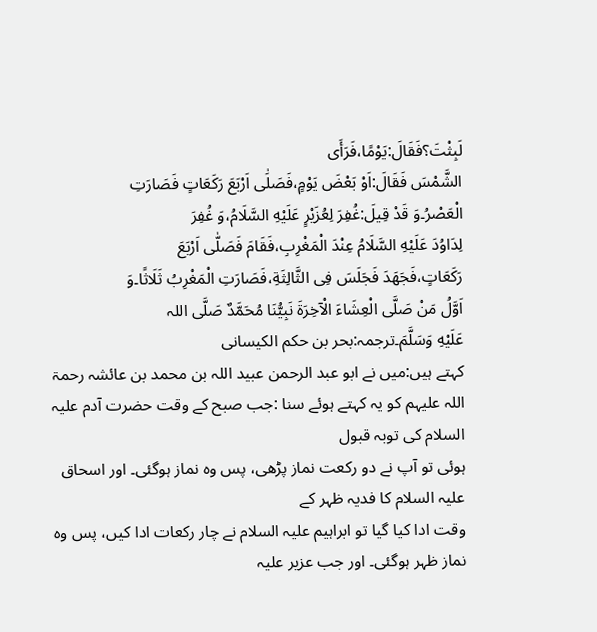لَبِثْتَ؟فَقَالَ:يَوْمًا،فَرَأَى
الشَّمْسَ فَقَالَ:اَوْ بَعْضَ يَوْمٍ،فَصَلَٰى اَرْبَعَ رَكَعَاتٍ فَصَارَتِ
الْعَصْرُ۔وَ قَدْ قِيلَ:غُفِرَ لِعُزَيْرٍ عَلَيْهِ السَّلَامُ،وَ غُفِرَ
لِدَاوُدَ عَلَيْهِ السَّلَامُ عِنْدَ الْمَغْرِبِ،فَقَامَ فَصَلّٰى اَرْبَعَ
رَكَعَاتٍ،فَجَهَدَ فَجَلَسَ فِی الثَّالِثَةِ،فَصَارَتِ الْمَغْرِبُ ثَلَاثًا۔وَ
اَوَّلُ مَنْ صَلَّى الْعِشَاءَ الْآخِرَةَ نَبِيُّنَا مُحَمَّدٌ صَلَّى اللہ
عَلَيْهِ وَسَلَّمَ۔ترجمہ:بحر بن حکم الکیسانی
کہتے ہیں:میں نے ابو عبد الرحمن عبید اللہ بن محمد بن عائشہ رحمۃ
اللہ علیہم کو یہ کہتے ہوئے سنا :جب صبح کے وقت حضرت آدم علیہ السلام کی توبہ قبول
ہوئی تو آپ نے دو رکعت نماز پڑھی، پس وہ نماز ہوگئی۔ اور اسحاق علیہ السلام کا فدیہ ظہر کے
وقت ادا کیا گیا تو ابراہیم علیہ السلام نے چار رکعات ادا کیں، پس وہ نماز ظہر ہوگئی۔ اور جب عزیر علیہ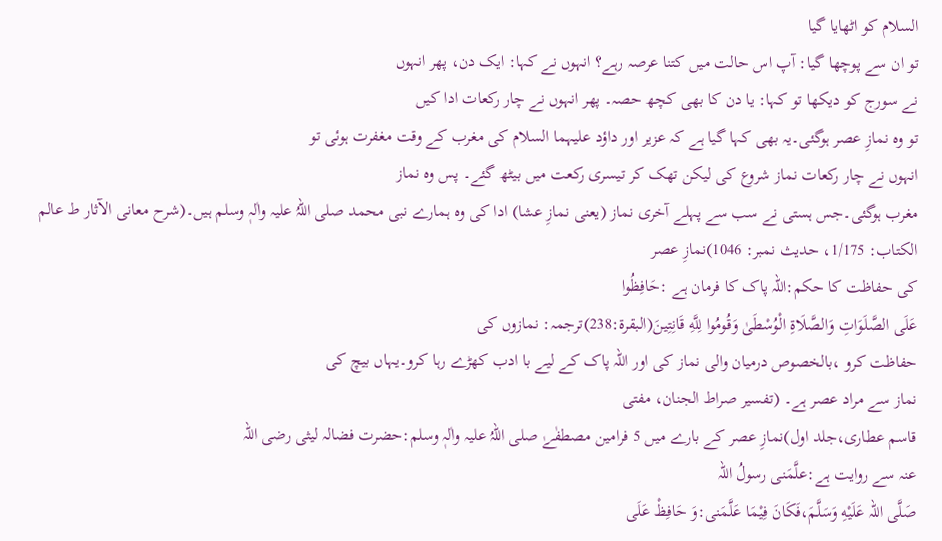السلام کو اٹھایا گیا
تو ان سے پوچھا گیا: آپ اس حالت میں کتنا عرصہ رہے؟ انہوں نے کہا: ایک دن، پھر انہوں
نے سورج کو دیکھا تو کہا: یا دن کا بھی کچھ حصہ۔ پھر انہوں نے چار رکعات ادا کیں
تو وہ نمازِ عصر ہوگئی۔یہ بھی کہا گیا ہے کہ عزیر اور داؤد علیہما السلام کی مغرب کے وقت مغفرت ہوئی تو
انہوں نے چار رکعات نماز شروع کی لیکن تھک کر تیسری رکعت میں بیٹھ گئے۔ پس وہ نماز
مغرب ہوگئی۔جس ہستی نے سب سے پہلے آخری نماز (یعنی نمازِ عشا) ادا کی وہ ہمارے نبی محمد صلی اللہُ علیہ واٰلہٖ وسلم ہیں۔(شرح معانی الآثار ط عالم الکتاب: 1/175، حدیث نمبر: 1046)نمازِ عصر
کی حفاظت کا حکم:اللہ پاک کا فرمان ہے :حَافِظُوا
عَلَى الصَّلَوَاتِ وَالصَّلَاةِ الْوُسْطَىٰ وَقُومُوا لِلَّهِ قَانِتِينَ(البقرۃ:238)ترجمہ: نمازوں کی
حفاظت کرو ،بالخصوص درمیان والی نماز کی اور اللہ پاک کے لیے با ادب کھڑے رہا کرو۔یہاں بیچ کی
نماز سے مراد عصر ہے۔ (تفسیر صراط الجنان، مفتی
قاسم عطاری،جلد اول)نمازِ عصر کے بارے میں 5 فرامین مصطفٰےٰ صلی اللہُ علیہ واٰلہٖ وسلم:حضرت فضالہ لیثی رضی اللہ
عنہ سے روایت ہے:علَّمَنی رسولُ اللہ
صَلَّى اللہ عَلَيْهِ وَسَلَّمَ،فَكَانَ فِيْمَا عَلَّمَنی:وَ حَافِظْ عَلَى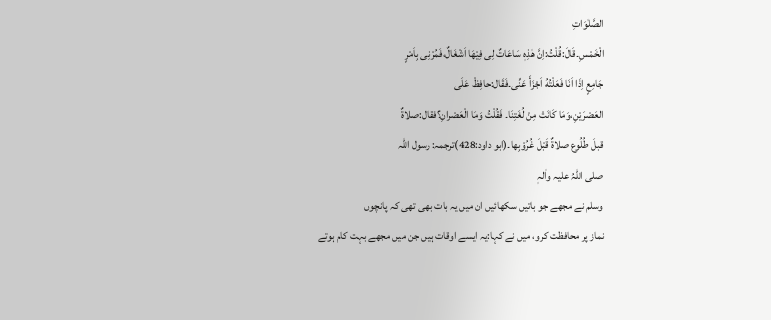الصَّلٰوَاتِ
الْخَمْسِ۔قَالَ:قُلْتُ:اِنَّ هٰذِهٖ سَاعَاتٌ لِی فِيْهَا اَشْغَالٌ،فَمُرْنِی بِاَمْرٍ
جَامِعٍ اِذَا اَنَا فَعَلْتُهُ اَجْزَأَ عَنِّی۔فَقَال:حافِظْ عَلَى
العَصْرَيْنِ،وَمَا كَانَتْ مِنْ لُغَتِنَا۔ فَقُلْتُ وَمَا الْعَصْرانِ؟فقال:صلاةٌ
قبلَ طُلُوع صلاةٌ قَبْلَ غُرُوْبِها۔(ابو داود:428)ترجمہ: رسول اللہ
صلی اللہُ علیہ واٰلہٖ
وسلم نے مجھے جو باتیں سکھائیں ان میں یہ بات بھی تھی کہ پانچوں
نماز پر محافظت کرو، میں نے کہا:یہ ایسے اوقات ہیں جن میں مجھے بہت کام ہوتے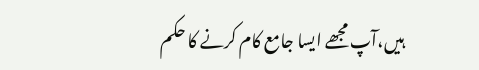ہیں،آپ مجھے ایسا جامع کام کرنے کا حکم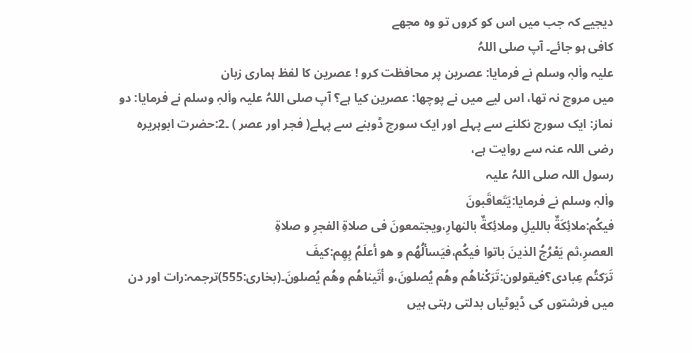دیجیے کہ جب میں اس کو کروں تو وہ مجھے
کافی ہو جائے۔ آپ صلی اللہُ
علیہ واٰلہٖ وسلم نے فرمایا: عصرین پر محافظت کرو ! عصرین کا لفظ ہماری زبان
میں مروج نہ تھا، اس لیے میں نے پوچھا: عصرین کیا ہے؟ آپ صلی اللہُ علیہ واٰلہٖ وسلم نے فرمایا: دو نماز: ایک سورج نکلنے سے پہلے اور ایک سورج ڈوبنے سے پہلے( فجر اور عصر ) ۔2:حضرت ابوہریرہ رضی اللہ عنہ سے روایت ہے،
رسول اللہ صلی اللہُ علیہ
واٰلہٖ وسلم نے فرمایا:يَتَعاقَبونَ
فيكُم:ملائِكَةٌ بالليلِ وملائِكةٌ بالنهارِ،ويجتمعونَ فی صلاةِ الفجرِ و صلاةِ
العصرِ،ثم يَعْرُجُ الذينَ باتوا فيكُم،فيَسألُهُم و هو أعلَمُ بِهِم:كيفَ
تَرَكتُم عِبادی؟فيقولون:تَرَكْناهُم وهُم يُصلونَ،و أتَيناهُم وهُم يُصلونَ۔(بخاری:555)ترجمہ:رات اور دن میں فرشتوں کی ڈیوٹیاں بدلتی رہتی ہیں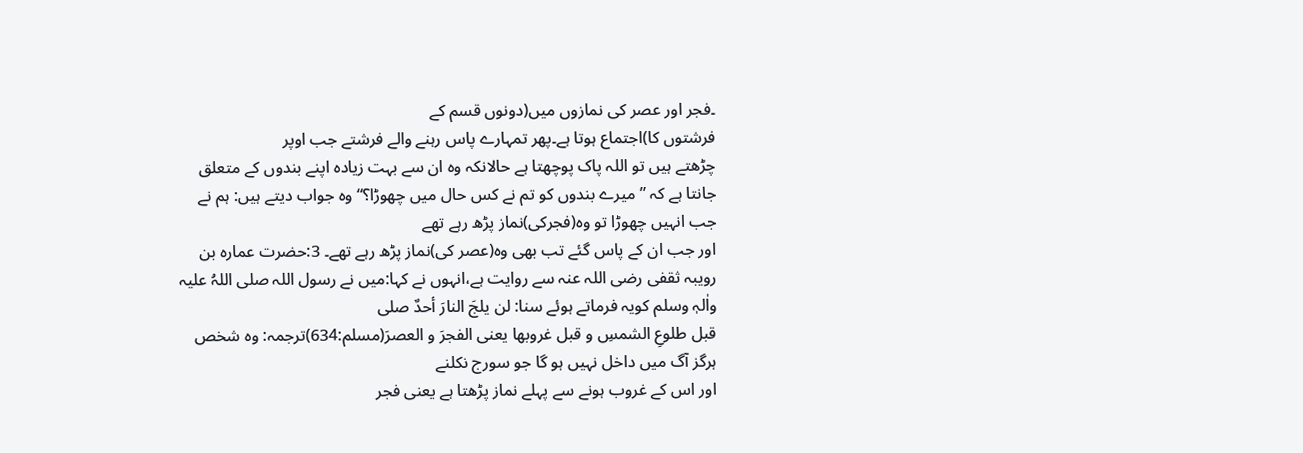۔فجر اور عصر کی نمازوں میں(دونوں قسم کے
فرشتوں کا)اجتماع ہوتا ہے۔پھر تمہارے پاس رہنے والے فرشتے جب اوپر
چڑھتے ہیں تو اللہ پاک پوچھتا ہے حالانکہ وہ ان سے بہت زیادہ اپنے بندوں کے متعلق
جانتا ہے کہ ”میرے بندوں کو تم نے کس حال میں چھوڑا؟“وہ جواب دیتے ہیں: ہم نے جب انہیں چھوڑا تو وہ(فجرکی)نماز پڑھ رہے تھے
اور جب ان کے پاس گئے تب بھی وہ(عصر کی)نماز پڑھ رہے تھے۔ 3:حضرت عمارہ بن رویبہ ثقفی رضی اللہ عنہ سے روایت ہے،انہوں نے کہا:میں نے رسول اللہ صلی اللہُ علیہ واٰلہٖ وسلم کویہ فرماتے ہوئے سنا: لن يلجَ النارَ أحدٌ صلى
قبل طلوعِ الشمسِ و قبل غروبها يعنی الفجرَ و العصرَ(مسلم:634)ترجمہ: وہ شخص ہرگز آگ میں داخل نہیں ہو گا جو سورج نکلنے
اور اس کے غروب ہونے سے پہلے نماز پڑھتا ہے یعنی فجر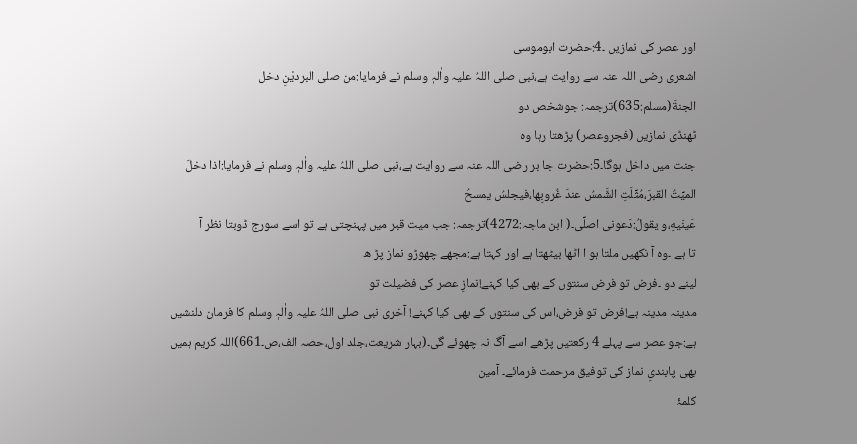اور عصر کی نمازیں ۔4:حضرت ابوموسی
اشعری رضی اللہ عنہ سے روایت ہے،نبی صلی اللہُ علیہ واٰلہٖ وسلم نے فرمایا:من صلى البرديْنِ دخل الجنةَ(مسلم:635)ترجمہ: جوشخص دو
ٹھنڈی نمازیں (فجروعصر) پڑھتا رہا وہ
جنت میں داخل ہوگا۔5:حضرت جا بر رضی اللہ عنہ سے روایت ہے،نبی صلی اللہُ علیہ واٰلہٖ وسلم نے فرمایا:اذا دخلَ الميِّتُ القبرَ،مُثِّلَتِ الشَّمسُ عندَ غُروبِها،فيجلسُ يمسحُ
عَينَيهِ،و يقولُ:دَعونی اصلِّی۔( ابن ماجہ:4272)ترجمہ: جب میت قبر میں پہنچتی ہے تو اسے سورج ڈوبتا نظر آ
تا ہے ۔وہ آ نکھیں ملتا ہو ا اٹھا بیٹھتا ہے اور کہتا ہے:مجھے چھوڑو نماز پڑ ھ
لینے دو ۔فرض تو فرض سنتوں کے بھی کیا کہنے!نمازِ عصر کی فضیلت تو
مدینہ مدینہ ہے!فرض تو فرض،اس کی سنتوں کے بھی کیا کہنے! آخری نبی صلی اللہُ علیہ واٰلہٖ وسلم کا فرمان دلنشیں ہے:جو عصر سے پہلے 4 رکعتیں پڑھے اسے آگ نہ چھوئے گی۔(بہار شریعت،جلد اول،حصہ الف،ص۔661)اللہ کریم ہمیں بھی پابندیِ نماز کی توفیق مرحمت فرمائے۔ آمین
کلمۂ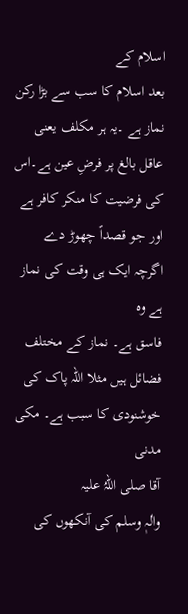اسلام کے
بعد اسلام کا سب سے بڑا رکن نماز ہے ۔یہ ہر مکلف یعنی عاقل بالغ پر فرضِ عین ہے۔اس
کی فرضیت کا منکر کافر ہے اور جو قصداً چھوڑ دے اگرچہ ایک ہی وقت کی نماز ہے وہ
فاسق ہے۔ نماز کے مختلف فضائل ہیں مثلا اللہ پاک کی خوشنودی کا سبب ہے۔ مکی مدنی
آقا صلی اللہُ علیہ
واٰلہٖ وسلم کی آنکھوں کی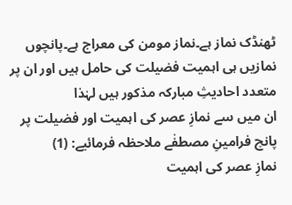ٹھنڈک نماز ہے۔نماز مومن کی معراج ہے۔پانچوں
نمازیں ہی اہمیت فضیلت کی حامل ہیں اور ان پر متعدد احادیثِ مبارکہ مذکور ہیں لہٰذا
ان میں سے نمازِ عصر کی اہمیت اور فضیلت پر پانچ فرامینِ مصطفٰے ملاحظہ فرمائیے: (1)
نمازِ عصر کی اہمیت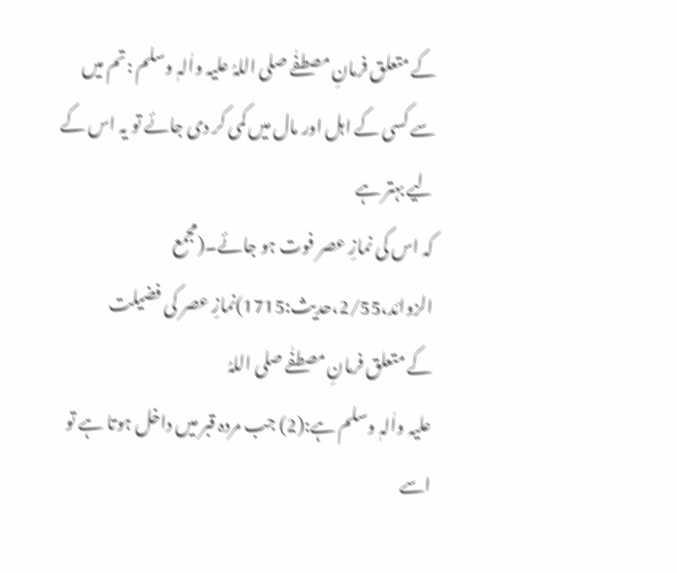کے متعلق فرمانِ مصطفٰے صلی اللہُ علیہ واٰلہٖ وسلم :تم میں سے کسی کے اہل اور مال میں کمی کر دی جائے تو یہ اس کے لیے بہتر ہے
کہ اس کی نمازِ عصر فوت ہو جائے۔(مجمع الزوائد،2/55،حدیث:1715)نمازِ عصر کی فضیلت
کے متعلق فرمانِ مصطفٰے صلی اللہُ
علیہ واٰلہٖ وسلم ہے:(2) جب مردہ قبر میں داخل ہوتا ہے تو اسے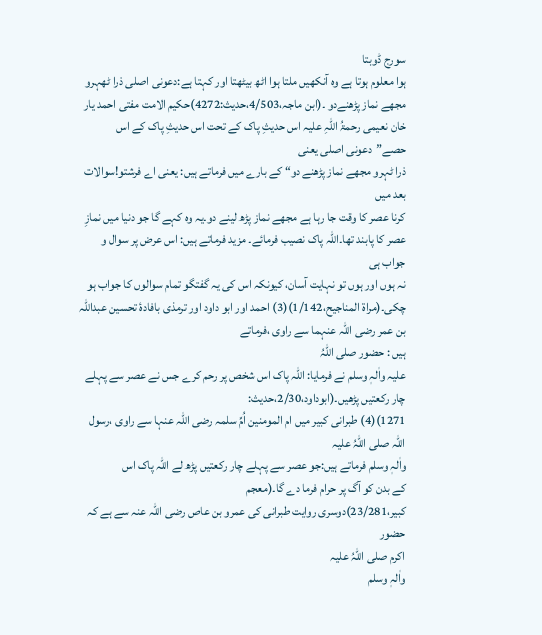سورج ڈوبتا
ہوا معلوم ہوتا ہے وہ آنکھیں ملتا ہوا اٹھ بیٹھتا اور کہتا ہے:دعونی اصلی ذرا ٹھہرو مجھے نماز پڑھنےدو ۔(ابن ماجہ،4/503،حدیث:4272)حکیم الامت مفتی احمد یار خان نعیمی رحمۃُ اللہِ علیہ اس حدیثِ پاک کے تحت اس حدیثِ پاک کے اس حصے”دعونی اصلی یعنی
ذرا ٹہرو مجھے نماز پڑھنے دو“ کے بارے میں فرماتے ہیں: یعنی اے فرشتو!سوالات بعد میں
کرنا عصر کا وقت جا رہا ہے مجھے نماز پڑھ لینے دو۔یہ وہ کہے گا جو دنیا میں نمازِ
عصر کا پابند تھا۔اللہ پاک نصیب فرمائے۔ مزید فرماتے ہیں: اس عرض پر سوال و جواب ہی
نہ ہوں اور ہوں تو نہایت آسان، کیونکہ اس کی یہ گفتگو تمام سوالوں کا جواب ہو چکی۔(مراۃ المناجیح،1/142)(3) احمد اور ابو داود اور ترمذی بافادۂ تحسین عبداللہ بن عمر رضی اللہ عنہما سے راوی ،فرماتے
ہیں : حضور صلی اللہُ
علیہ واٰلہٖ وسلم نے فرمایا: اللہ پاک اس شخص پر رحم کرے جس نے عصر سے پہلے
چار رکعتیں پڑھیں۔(ابوداود،2/30،حدیث:
1271)(4) طبرانی کبیر میں ام المومنین اُمِّ سلمہ رضی اللہ عنہا سے راوی ،رسول
اللہ صلی اللہُ علیہ
واٰلہٖ وسلم فرماتے ہیں:جو عصر سے پہلے چار رکعتیں پڑھ لے اللہ پاک اس
کے بدن کو آگ پر حرام فرما دے گا۔(معجم
کبیر،23/281)دوسری روایت طبرانی کی عمرو بن عاص رضی اللہ عنہ سے ہے کہ حضور
اکرم صلی اللہُ علیہ
واٰلہٖ وسلم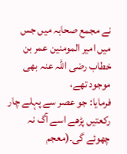نے مجمع صحابہ میں جس میں امیر المومنین عمر بن خطاب رضی اللہ عنہ بھی موجود تھے،
فرمایا: جو عصر سے پہلے چار رکعتیں پڑھے اسے آگ نہ چھوئے گی۔(معجم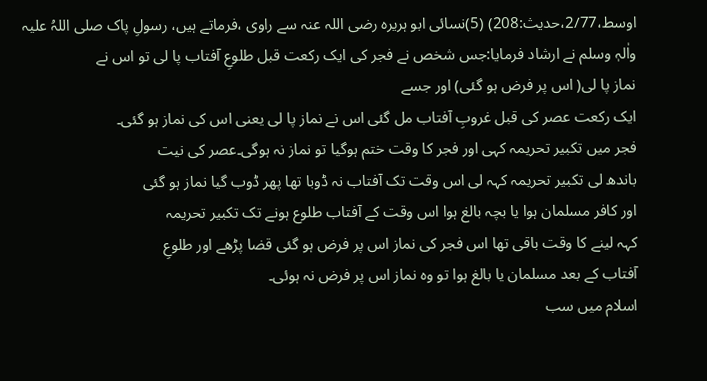اوسط،2/77،حدیث:208) (5)نسائی ابو ہریرہ رضی اللہ عنہ سے راوی ،فرماتے ہیں، رسولِ پاک صلی اللہُ علیہ واٰلہٖ وسلم نے ارشاد فرمایا:جس شخص نے فجر کی ایک رکعت قبل طلوعِ آفتاب پا لی تو اس نے
نماز پا لی( اس پر فرض ہو گئی) اور جسے
ایک رکعت عصر کی قبل غروبِ آفتاب مل گئی اس نے نماز پا لی یعنی اس کی نماز ہو گئی۔
فجر میں تکبیر تحریمہ کہی اور فجر کا وقت ختم ہوگیا تو نماز نہ ہوگی۔عصر کی نیت
باندھ لی تکبیر تحریمہ کہہ لی اس وقت تک آفتاب نہ ڈوبا تھا پھر ڈوب گیا نماز ہو گئی
اور کافر مسلمان ہوا یا بچہ بالغ ہوا اس وقت کے آفتاب طلوع ہونے تک تکبیر تحریمہ
کہہ لینے کا وقت باقی تھا اس فجر کی نماز اس پر فرض ہو گئی قضا پڑھے اور طلوعِ
آفتاب کے بعد مسلمان یا بالغ ہوا تو وہ نماز اس پر فرض نہ ہوئی۔
اسلام میں سب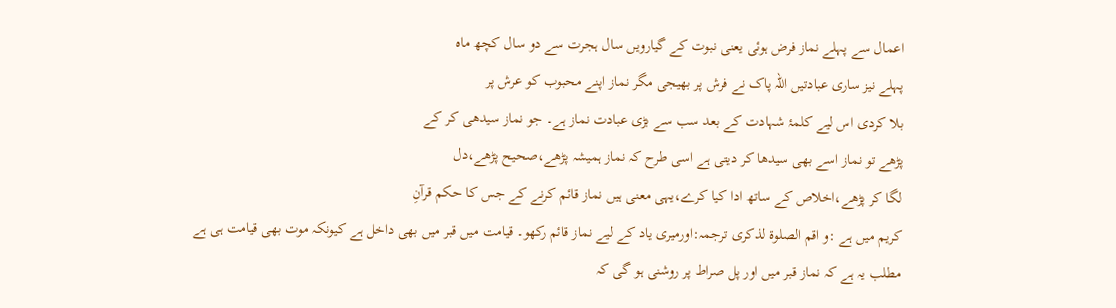اعمال سے پہلے نماز فرض ہوئی یعنی نبوت کے گیارویں سال ہجرت سے دو سال کچھ ماہ
پہلے نیز ساری عبادتیں اللہ پاک نے فرش پر بھیجی مگر نماز اپنے محبوب کو عرش پر
بلا کردی اس لیے کلمۂ شہادت کے بعد سب سے بڑی عبادت نماز ہے۔ جو نماز سیدھی کر کے
پڑھے تو نماز اسے بھی سیدھا کر دیتی ہے اسی طرح کہ نماز ہمیشہ پڑھے،صحیح پڑھے،دل
لگا کر پڑھے،اخلاص کے ساتھ ادا کیا کرے،یہی معنی ہیں نماز قائم کرنے کے جس کا حکم قرآنِ
کریم میں ہے :و اقم الصلوۃ لذکری ترجمہ:اورمیری یاد کے لیے نماز قائم رکھو۔ قیامت میں قبر میں بھی داخل ہے کیونکہ موت بھی قیامت ہی ہے
مطلب یہ ہے کہ نماز قبر میں اور پل صراط پر روشنی ہو گی کہ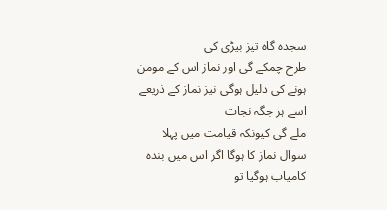سجدہ گاہ تیز بیڑی کی
طرح چمکے گی اور نماز اس کے مومن ہونے کی دلیل ہوگی نیز نماز کے ذریعے اسے ہر جگہ نجات
ملے گی کیونکہ قیامت میں پہلا سوال نماز کا ہوگا اگر اس میں بندہ کامیاب ہوگیا تو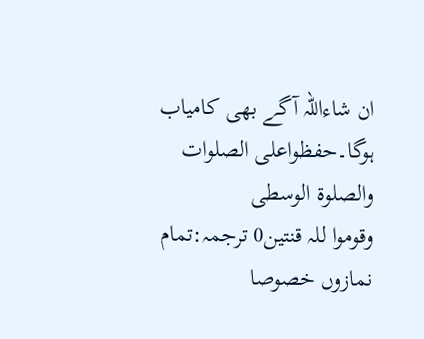ان شاءاللہ آگے بھی کامیاب ہوگا۔حفظواعلی الصلوات والصلوۃ الوسطی
وقوموا للہ قنتین0 ترجمہ:تمام نمازوں خصوصا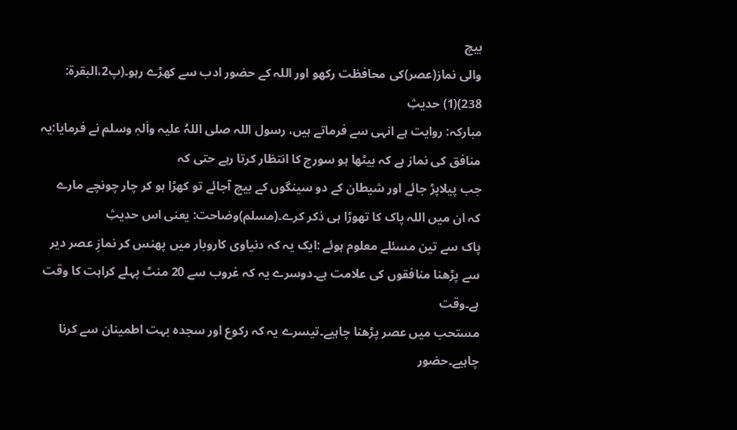بیچ
والی نماز(عصر)کی محافظت رکھو اور اللہ کے حضور ادب سے کھڑے رہو۔(پ2،البقرۃ: 238)(1) حدیثِ
مبارکہ: روایت ہے انہی سے فرماتے ہیں، رسول اللہ صلی اللہُ علیہ واٰلہٖ وسلم نے فرمایا:یہ منافق کی نماز ہے کہ بیٹھا ہو سورج کا انتظار کرتا رہے حتی کہ
جب پیلاپڑ جائے اور شیطان کے دو سینگوں کے بیچ آجائے تو کھڑا ہو کر چار چونچے مارے
کہ ان میں اللہ پاک کا تھوڑا ہی ذکر کرے۔(مسلم)وضاحت: یعنی اس حدیثِ
پاک سے تین مسئلے معلوم ہوئے :ایک یہ کہ دنیاوی کاروبار میں پھنس کر نمازِ عصر دیر
سے پڑھنا منافقوں کی علامت ہے۔دوسرے یہ کہ غروب سے 20 منٹ پہلے کراہت کا وقت ہے۔وقت
مستحب میں عصر پڑھنا چاہیے۔تیسرے یہ کہ رکوع اور سجدہ بہت اطمینان سے کرنا چاہیے۔حضور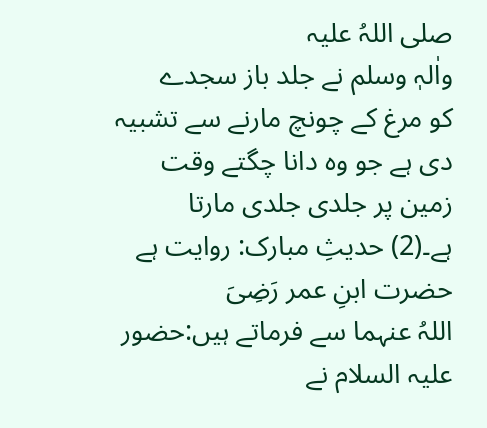صلی اللہُ علیہ
واٰلہٖ وسلم نے جلد باز سجدے
کو مرغ کے چونچ مارنے سے تشبیہ دی ہے جو وہ دانا چگتے وقت زمین پر جلدی جلدی مارتا
ہے۔(2) حدیثِ مبارک: روایت ہے حضرت ابنِ عمر رَضِیَ
اللہُ عنہما سے فرماتے ہیں:حضور
علیہ السلام نے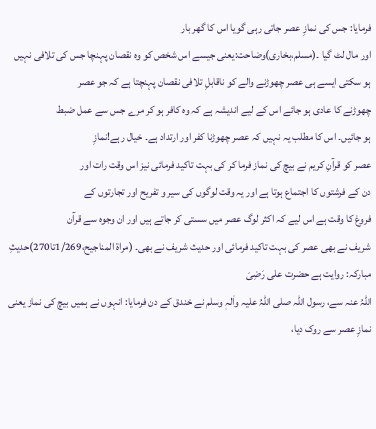فرمایا: جس کی نمازِ عصر جاتی رہی گویا اس کا گھر بار
اور مال لٹ گیا ۔(مسلم،بخاری)وضاحت:یعنی جیسے اس شخص کو وہ نقصان پہنچا جس کی تلافی نہیں
ہو سکتی ایسے ہی عصر چھوڑنے والے کو ناقابلِ تلافی نقصان پہنچتا ہے کہ جو عصر
چھوڑنے کا عادی ہو جائے اس کے لیے اندیشہ ہے کہ وہ کافر ہو کر مرے جس سے عمل ضبط
ہو جائیں۔ اس کا مطلب یہ نہیں کہ عصر چھوڑنا کفر اور ارتداد ہے۔ خیال رہے!نمازِ
عصر کو قرآنِ کریم نے بیچ کی نماز فرما کر کی بہت تاکید فرمائی نیز اس وقت رات اور
دن کے فرشتوں کا اجتماع ہوتا ہے اور یہ وقت لوگوں کی سیر و تفریح اور تجارتوں کے
فروغ کا وقت ہے اس لیے کہ اکثر لوگ عصر میں سستی کر جاتے ہیں اور ان وجوہ سے قرآن
شریف نے بھی عصر کی بہت تاکید فرمائی اور حدیث شریف نے بھی۔ (مراۃ المناجیح،1/269تا270)حدیثِ مبارکہ: روایت ہے حضرت علی رَضِیَ
اللہُ عنہ سے، رسول اللہ صلی اللہُ علیہ واٰلہٖ وسلم نے خندق کے دن فرمایا: انہوں نے ہمیں بیچ کی نماز یعنی نمازِ عصر سے روک دیا،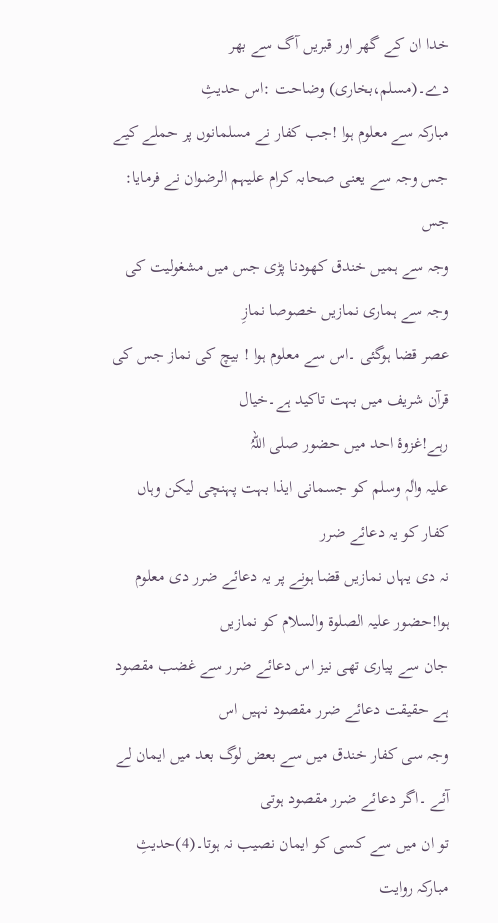خدا ان کے گھر اور قبریں آگ سے بھر دے۔(مسلم،بخاری) وضاحت :اس حدیثِ
مبارکہ سے معلوم ہوا !جب کفار نے مسلمانوں پر حملے کیے جس وجہ سے یعنی صحابہ کرام علیہم الرضوان نے فرمایا: جس
وجہ سے ہمیں خندق کھودنا پڑی جس میں مشغولیت کی وجہ سے ہماری نمازیں خصوصا نمازِ
عصر قضا ہوگئی ۔اس سے معلوم ہوا ! بیچ کی نماز جس کی قرآن شریف میں بہت تاکید ہے۔خیال
رہے!غزوۂ احد میں حضور صلی اللہُ
علیہ واٰلہٖ وسلم کو جسمانی ایذا بہت پہنچی لیکن وہاں کفار کو یہ دعائے ضرر
نہ دی یہاں نمازیں قضا ہونے پر یہ دعائے ضرر دی معلوم ہوا!حضور علیہ الصلوۃ والسلام کو نمازیں
جان سے پیاری تھی نیز اس دعائے ضرر سے غضب مقصود ہے حقیقت دعائے ضرر مقصود نہیں اس
وجہ سی کفار خندق میں سے بعض لوگ بعد میں ایمان لے آئے ۔اگر دعائے ضرر مقصود ہوتی
تو ان میں سے کسی کو ایمان نصیب نہ ہوتا۔(4)حدیثِ مبارکہ روایت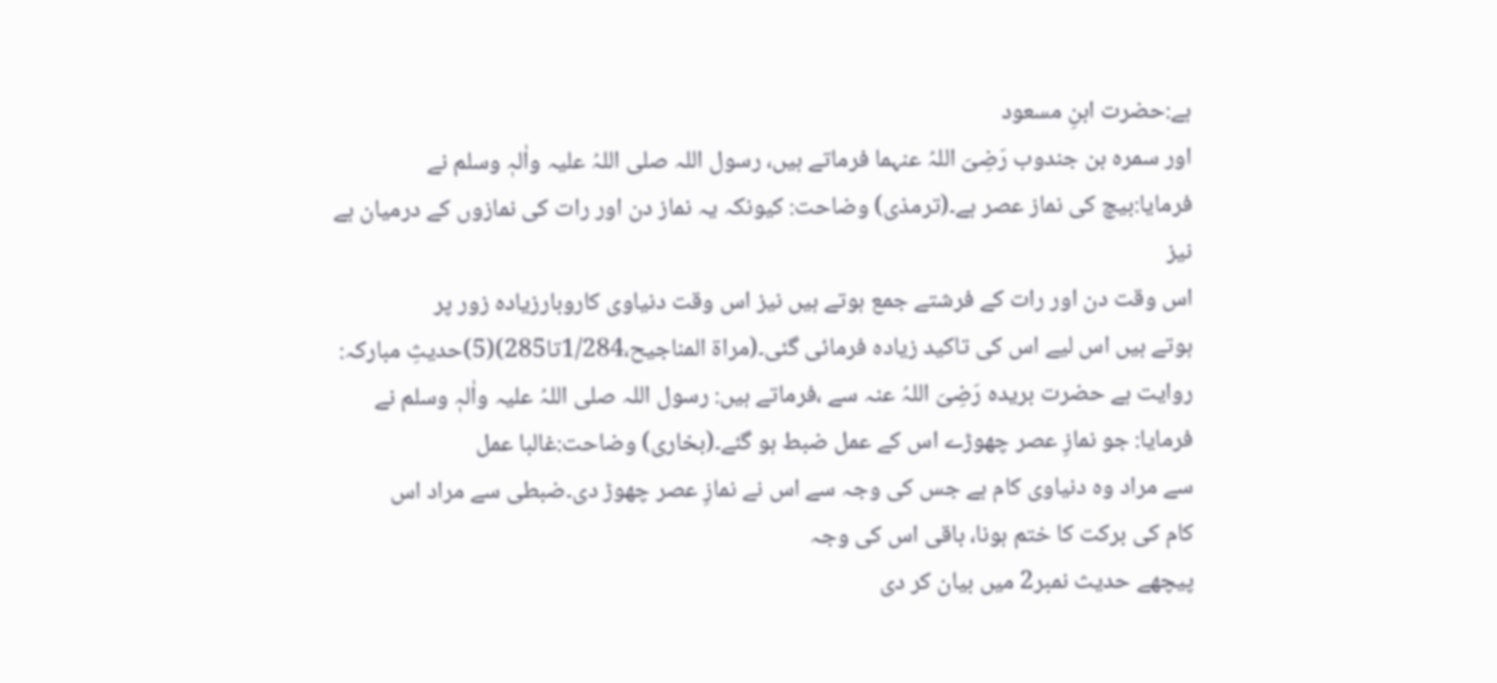ہے:حضرت ابنِ مسعود
اور سمرہ بن جندوب رَضِیَ اللہُ عنہما فرماتے ہیں، رسول اللہ صلی اللہُ علیہ واٰلہٖ وسلم نے فرمایا:بیچ کی نماز عصر ہے۔(ترمذی) وضاحت: کیونکہ یہ نماز دن اور رات کی نمازوں کے درمیان ہے نیز
اس وقت دن اور رات کے فرشتے جمع ہوتے ہیں نیز اس وقت دنیاوی کاروبارزیادہ زور پر
ہوتے ہیں اس لیے اس کی تاکید زیادہ فرمائی گئی۔(مراۃ المناجیح،1/284تا285)(5)حدیثِ مبارکہ: روایت ہے حضرت بریدہ رَضِیَ اللہُ عنہ سے ،فرماتے ہیں: رسول اللہ صلی اللہُ علیہ واٰلہٖ وسلم نے فرمایا: جو نمازِ عصر چھوڑے اس کے عمل ضبط ہو گئے۔(بخاری) وضاحت:غالبا عمل
سے مراد وہ دنیاوی کام ہے جس کی وجہ سے اس نے نمازِ عصر چھوڑ دی۔ضبطی سے مراد اس
کام کی برکت کا ختم ہونا، باقی اس کی وجہ
پیچھے حدیث نمبر2 میں بیان کر دی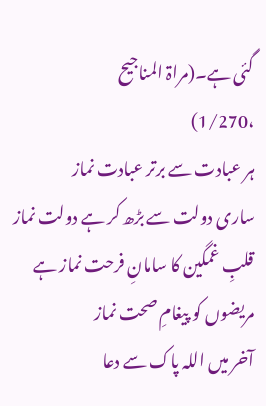گئی ہے۔(مراۃ المناجیح
،1/270)
ہر عبادت سے برتر عبادت نماز
ساری دولت سے بڑھ کر ہے دولت نماز
قلبِ غمگین کا سامانِ فرحت نماز ہے
مریضوں کو پیغامِ صحت نماز
آخر میں اللہ پاک سے دعا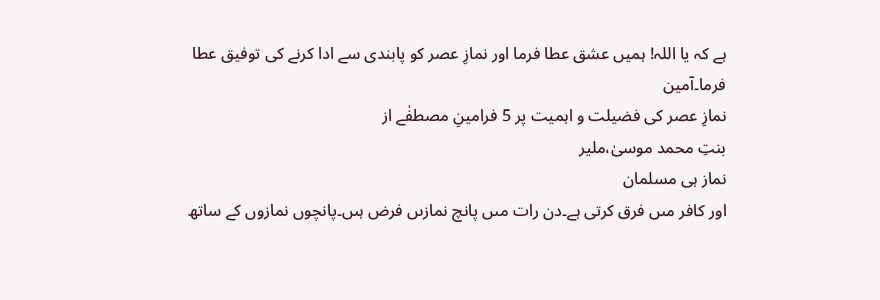ہے کہ یا اللہ! ہمیں عشق عطا فرما اور نمازِ عصر کو پابندی سے ادا کرنے کی توفیق عطا فرما۔آمین
نمازِ عصر کی فضیلت و اہمیت پر 5 فرامینِ مصطفٰے از
بنتِ محمد موسیٰ،ملیر
نماز ہى مسلمان
اور کافر مىں فرق کرتى ہے۔دن رات مىں پانچ نمازىں فرض ہىں۔پانچوں نمازوں کے ساتھ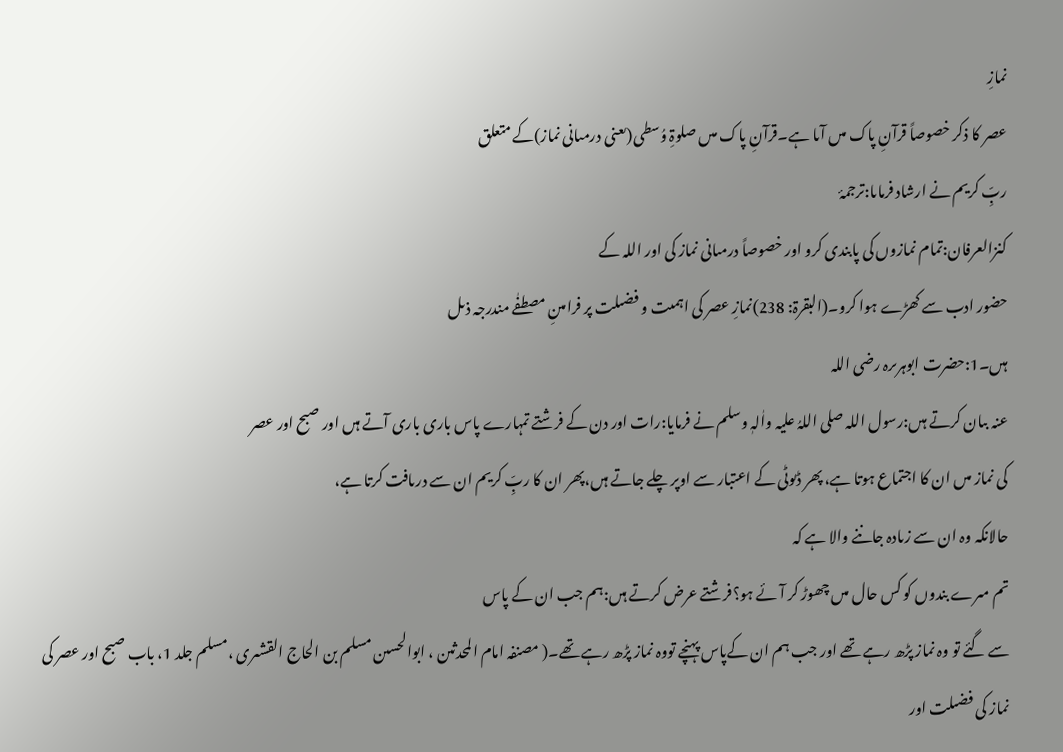نمازِ
عصر کا ذکر خصوصاً قرآنِ پاک مىں آىا ہے۔قرآنِ پاک مىں صلوۃِ وُسطى(ىعنى درمىانى نماز)کے متعلق
ربِّ کریم نے ارشاد فرماىا:ترجمۂ
کنزالعرفان:تمام نمازوں کى پابندى کرو اور خصوصاً درمىانى نماز کى اور اللہ کے
حضور ادب سے کھڑے ہوا کرو۔(البقرۃ: 238)نمازِ عصر کى اہمىت و فضىلت پر فرامىنِ مصطفٰے مندرجہ ذىل
ہىں۔1:حضرت ابوہرىرہ رضی اللہ
عنہ بىان کرتے ہىں:رسول اللہ صلی اللہُ علیہ واٰلہٖ وسلم نے فرمایا:رات اور دن کے فرشتے تمہارے پاس بارى بارى آتے ہىں اور صبح اور عصر
کى نماز مىں ان کا اجتماع ہوتا ہے، پھر ڈىوٹى کے اعتبار سے اوپر چلے جاتے ہىں،پھر ان کا ربِّ کریم ان سے درىافت کرتا ہے،
حالانکہ وہ ان سے زىادہ جاننے والا ہے کہ
تم مىرے بندوں کو کس حال مىں چھوڑ کر آئے ہو؟فرشتے عرض کرتے ہىں:ہم جب ان کے پاس
سے گئے تو وہ نماز پڑھ رہے تھے اور جب ہم ان کےپاس پہنچے تووہ نماز پڑھ رہے تھے۔( مصنفہ امام المحدثىن ، ابوالحسىن مسلم بن الحاج القشىرى ،مسلم جلد 1، باب صبح اور عصر کى نماز کى فضىلت اور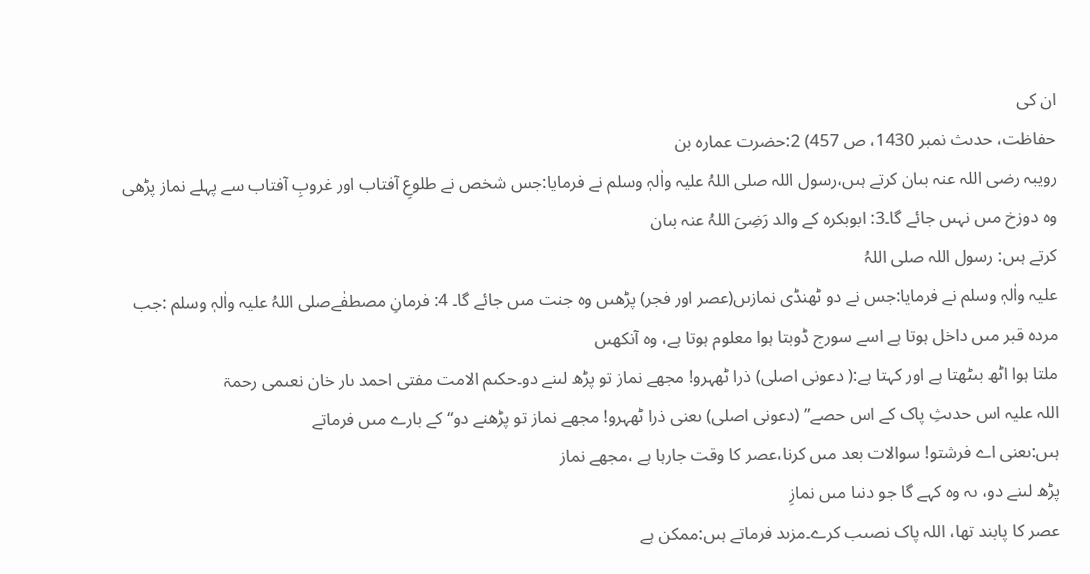ان کى
حفاظت، حدىث نمبر 1430، ص 457) 2:حضرت عمارہ بن
رویبہ رضی اللہ عنہ بىان کرتے ہىں،رسول اللہ صلی اللہُ علیہ واٰلہٖ وسلم نے فرمایا:جس شخص نے طلوعِ آفتاب اور غروبِ آفتاب سے پہلے نماز پڑھى وہ دوزخ مىں نہىں جائے گا۔3: ابوبکرہ کے والد رَضِىَ اللہُ عنہ بىان
کرتے ہىں: رسول اللہ صلی اللہُ
علیہ واٰلہٖ وسلم نے فرمایا:جس نے دو ٹھنڈى نمازىں(عصر اور فجر) پڑھىں وہ جنت مىں جائے گا۔ 4: فرمانِ مصطفٰےصلی اللہُ علیہ واٰلہٖ وسلم :جب مردہ قبر مىں داخل ہوتا ہے اسے سورج ڈوبتا ہوا معلوم ہوتا ہے، وہ آنکھىں
ملتا ہوا اٹھ بىٹھتا ہے اور کہتا ہے:( دعونى اصلى) ذرا ٹھہرو! مجھے نماز تو پڑھ لىنے دو۔حکىم الامت مفتى احمد ىار خان نعىمى رحمۃ
اللہ علیہ اس حدىثِ پاک کے اس حصے” (دعونى اصلى) ىعنى ذرا ٹھہرو! مجھے نماز تو پڑھنے دو“ کے بارے مىں فرماتے
ہىں:ىعنى اے فرشتو! سوالات بعد مىں کرنا،عصر کا وقت جارہا ہے ،مجھے نماز
پڑھ لىنے دو، ىہ وہ کہے گا جو دنىا مىں نمازِ
عصر کا پابند تھا، اللہ پاک نصىب کرے۔مزىد فرماتے ہىں:ممکن ہے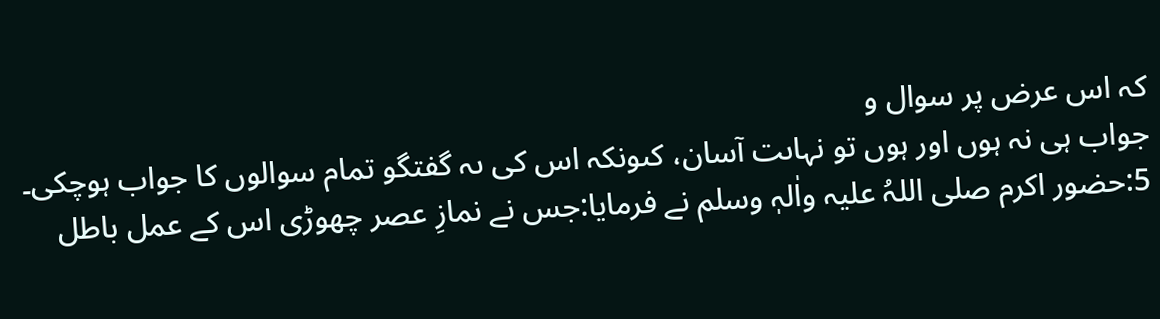کہ اس عرض پر سوال و
جواب ہى نہ ہوں اور ہوں تو نہاىت آسان، کىونکہ اس کى ىہ گفتگو تمام سوالوں کا جواب ہوچکى۔ 5:حضور اکرم صلی اللہُ علیہ واٰلہٖ وسلم نے فرمایا:جس نے نمازِ عصر چھوڑى اس کے عمل باطل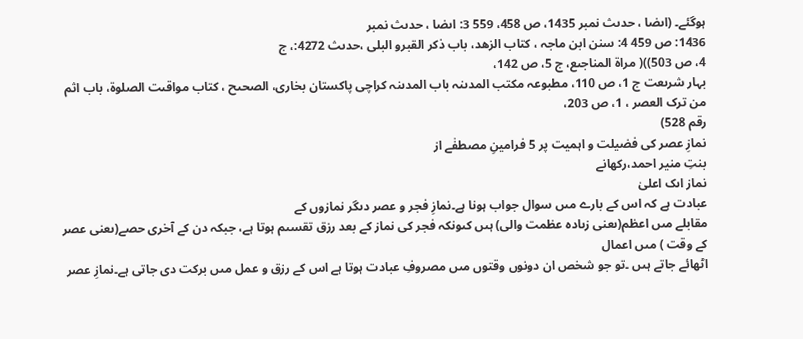ہوگئے۔ (اىضا ، حدىث نمبر 1435، ص 458، 559 3: اىضا ، حدىث نمبر
1436: ص 459 4: سنن ابن ماجہ ، کتاب الزھد، باب ذکر القبرو البلى ،حدىث 4272:، ج
4، ص 503))( مراة المناجىع، ج 5، ص 142،
بہار شرىعت ج 1، ص 110، مطبوعہ مکتب المدىنہ باب المدىنہ کراچى پاکستان بخارى، الصحىح ، کتاب مواقىت الصلوة، باب اثم من ترک العصر ، 1، ص 203،
رقم 528)
نمازِ عصر کی فضیلت و اہمیت پر 5 فرامینِ مصطفٰے از
بنتِ منیر احمد،رکھانے
نماز اىک اعلىٰ
عبادت ہے کہ اس کے بارے مىں سوال جواب ہونا ہے۔نمازِ فجر و عصر دىگر نمازوں کے
مقابلے مىں اعظم(ىعنى زىادہ عظمت والى) ہىں کىونکہ فجر کى نماز کے بعد رزق تقسىم ہوتا ہے، جبکہ دن کے آخرى حصے(ىعنى عصر کے وقت ) مىں اعمال
اٹھائے جاتے ہىں ۔تو جو شخص ان دونوں وقتوں مىں مصروفِ عبادت ہوتا ہے اس کے رزق و عمل مىں برکت دى جاتى ہے۔نمازِ عصر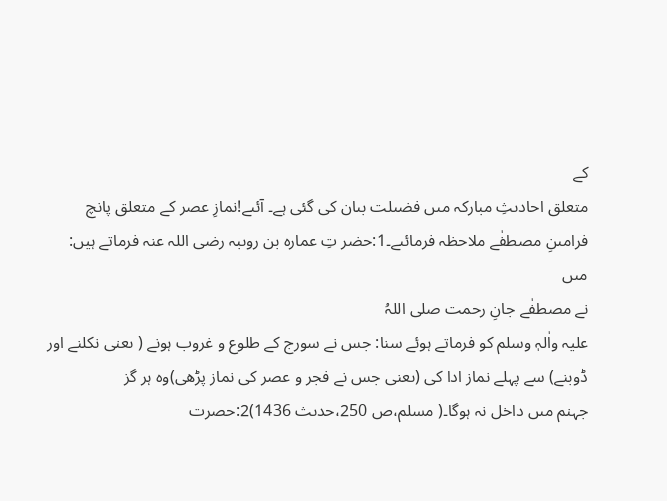کے
متعلق احادىثِ مبارکہ مىں فضىلت بىان کى گئى ہے۔ آئىے!نمازِ عصر کے متعلق پانچ
فرامىنِ مصطفٰے ملاحظہ فرمائىے۔1:حضر تِ عمارہ بن روىبہ رضی اللہ عنہ فرماتے ہیں: مىں
نے مصطفٰے جانِ رحمت صلی اللہُ
علیہ واٰلہٖ وسلم کو فرماتے ہوئے سنا: جس نے سورج کے طلوع و غروب ہونے ( ىعنى نکلنے اور ڈوبنے) سے پہلے نماز ادا کى (ىعنى جس نے فجر و عصر کى نماز پڑھى)وہ ہر گز
جہنم مىں داخل نہ ہوگا۔( مسلم،ص 250،حدىث 1436)2:حصرت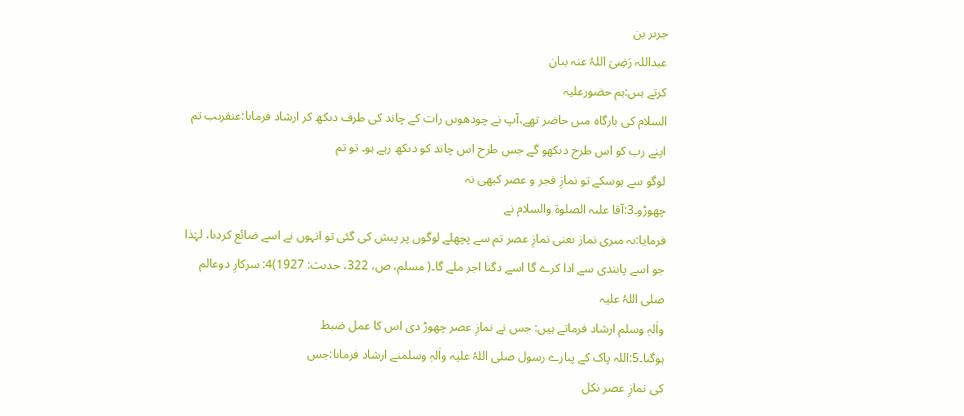جرىر بن
عبداللہ رَضِىَ اللہُ عنہ بىان
کرتے ہىں:ہم حضورعلیہ
السلام کى بارگاہ مىں حاضر تھے،آپ نے چودھوىں رات کے چاند کى طرف دىکھ کر ارشاد فرماىا:عنقرىب تم
اپنے رب کو اس طرح دىکھو گے جس طرح اس چاند کو دىکھ رہے ہو۔ تو تم
لوگو سے ہوسکے تو نمازِ فجر و عصر کبھى نہ
چھوڑو۔3:آقا علىہ الصلوة والسلام نے
فرمایا:ىہ مىرى نماز ىعنى نمازِ عصر تم سے پچھلے لوگوں پر پىش کى گئى تو انہوں نے اسے ضائع کردىا، لہٰذا
جو اسے پابندى سے ادا کرے گا اسے دگنا اجر ملے گا۔( مسلم، ص، 322، حدىث: 1927)4: سرکارِ دوعالم
صلی اللہُ علیہ
واٰلہٖ وسلم ارشاد فرماتے ہیں: جس نے نمازِ عصر چھوڑ دى اس کا عمل ضبط
ہوگىا۔5:اللہ پاک کے پىارے رسول صلی اللہُ علیہ واٰلہٖ وسلمنے ارشاد فرماىا:جس
کى نمازِ عصر نکل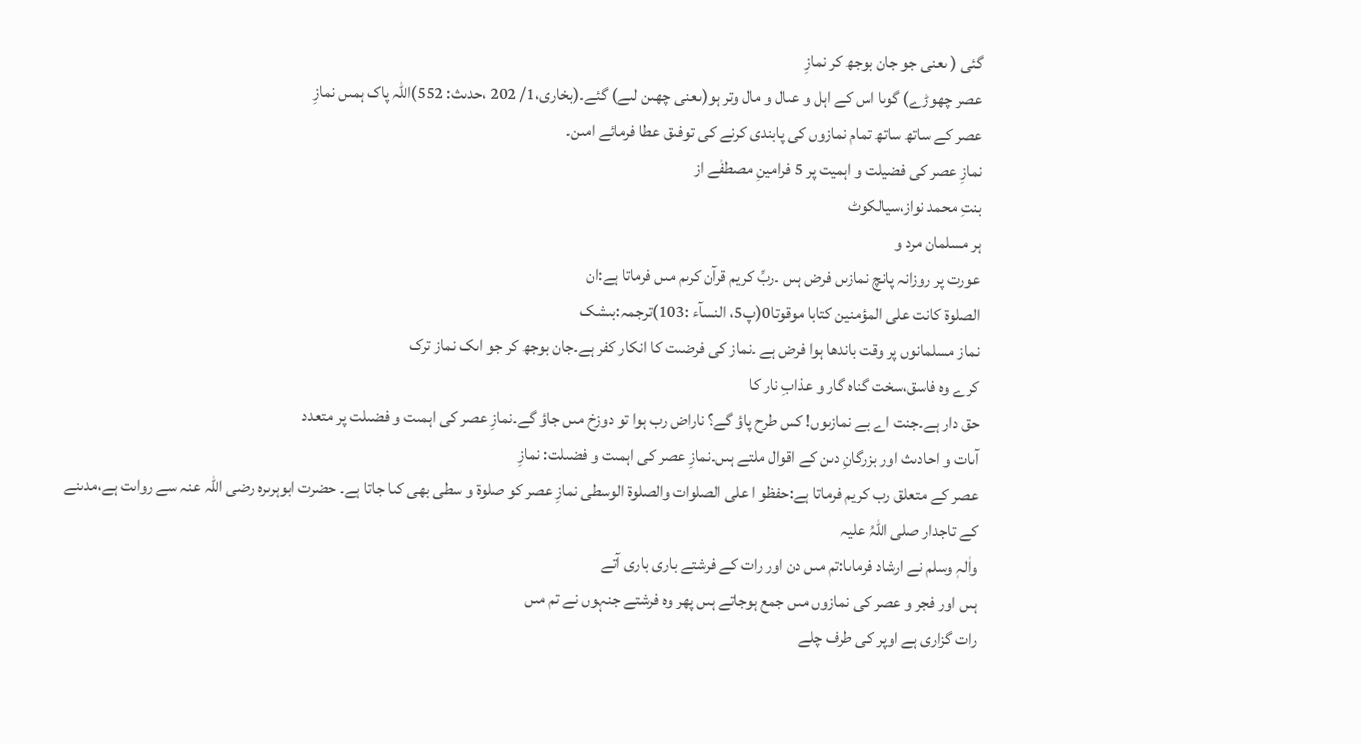گئی ( ىعنى جو جان بوجھ کر نمازِ
عصر چھوڑے) گوىا اس کے اہل و عىال و مال وتر ہو(ىعنى چھىن لىے) گئے۔(بخارى،1/ 202 ،حدىث: 552)اللہ پاک ہمىں نمازِ
عصر کے ساتھ ساتھ تمام نمازوں کى پابندى کرنے کى توفىق عطا فرمائے امىن۔
نمازِ عصر کی فضیلت و اہمیت پر 5 فرامینِ مصطفٰے از
بنتِ محمد نواز،سیالکوٹ
ہر مسلمان مرد و
عورت پر روزانہ پانچ نمازىں فرض ہىں ۔ربِّ کریم قرآن کرىم مىں فرماتا ہے:ان
الصلوة کانت على المؤمنین کتابا موقوتا0(پ5، النسآء :103)ترجمہ:بىشک
نماز مسلمانوں پر وقت باندھا ہوا فرض ہے ۔نماز کى فرضىت کا انکار کفر ہے۔جان بوجھ کر جو اىک نماز ترک
کرے وہ فاسق،سخت گناہ گار و عذابِ نار کا
حق دار ہے۔جنت اے بے نمازىوں! کس طرح پاؤ گے؟ ناراض رب ہوا تو دوزخ مىں جاؤ گے۔نمازِ عصر کى اہمىت و فضىلت پر متعدد
آىات و احادىث اور بزرگانِ دىن کے اقوال ملتے ہىں۔نمازِ عصر کى اہمىت و فضىلت: نمازِ
عصر کے متعلق رب کریم فرماتا ہے:حفظو ا على الصلوات والصلوة الوسطی نمازِ عصر کو صلوة و سطی بھى کىا جاتا ہے۔ حضرت ابوہرىرہ رضی اللہ عنہ سے رواىت ہے،مدىنے
کے تاجدار صلی اللہُ علیہ
واٰلہٖ وسلم نے ارشاد فرماىا:تم مىں دن اور رات کے فرشتے بارى بارى آتے
ہىں اور فجر و عصر کى نمازوں مىں جمع ہوجاتے ہىں پھر وہ فرشتے جنہوں نے تم مىں
رات گزارى ہے اوپر کى طرف چلے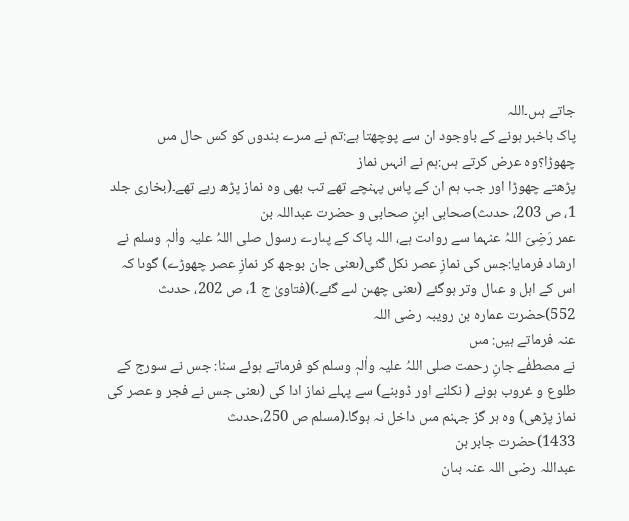جاتے ہىں۔اللہ
پاک باخبر ہونے کے باوجود ان سے پوچھتا ہے:تم نے مىرے بندوں کو کس حال مىں
چھوڑا؟وہ عرض کرتے ہىں:ہم نے انہىں نماز
پڑھتے چھوڑا اور جب ہم ان کے پاس پہنچے تھے تب بھى وہ نماز پڑھ رہے تھے۔(بخارى جلد 1، ص 203، حدىث)صحابى ابنِ صحابى و حضرت عبداللہ بن
عمر رَضِىَ اللہُ عنہما سے رواىت ہے، اللہ پاک کے پىارے رسول صلی اللہُ علیہ واٰلہٖ وسلم نے ارشاد فرمایا:جس کى نمازِ عصر نکل گئى(ىعنى جان بوجھ کر نمازِ عصر چھوڑے) گوىا کہ اس کے اہل و عىال وتر ہوگئے (ىعنى چھىن لىے گئے۔)(فتاوىٰ ج 1، ص 202، حدىث 552)حضرت عمارہ بن رویبہ رضی اللہ
عنہ فرماتے ہیں: مىں
نے مصطفٰے جانِ رحمت صلی اللہُ علیہ واٰلہٖ وسلم کو فرماتے ہوئے سنا: جس نے سورج کے طلوع و غروب ہونے ( نکلنے اور ڈوبنے) سے پہلے نماز ادا کى (ىعنى جس نے فجر و عصر کى نماز پڑھى) وہ ہر گز جہنم مىں داخل نہ ہوگا۔(مسلم ص 250،حدىث
1433)حضرت جابر بن
عبداللہ رضی اللہ عنہ بىان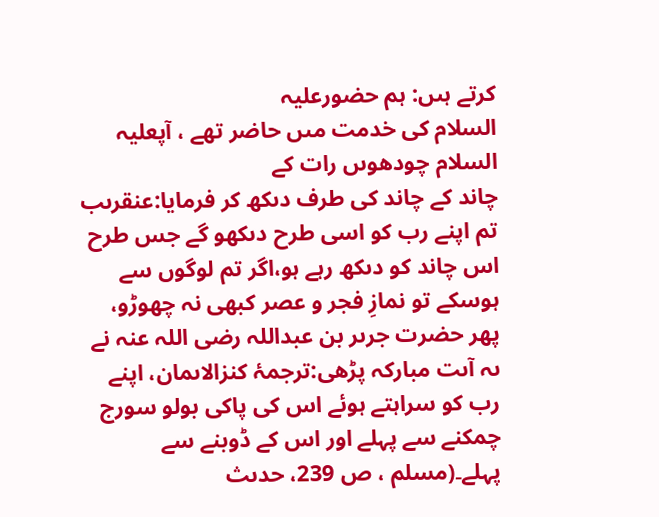کرتے ہىں: ہم حضورعلیہ
السلام کى خدمت مىں حاضر تھے ، آپعلیہ السلام چودھوىں رات کے
چاند کے چاند کى طرف دىکھ کر فرمایا:عنقرىب تم اپنے رب کو اسى طرح دىکھو گے جس طرح
اس چاند کو دىکھ رہے ہو،اگر تم لوگوں سے ہوسکے تو نمازِ فجر و عصر کبھى نہ چھوڑو،
پھر حضرت جرىر بن عبداللہ رضی اللہ عنہ نے ىہ آىت مبارکہ پڑھى:ترجمۂ کنزالاىمان، اپنے رب کو سراہتے ہوئے اس کى پاکى بولو سورج چمکنے سے پہلے اور اس کے ڈوبنے سے پہلے۔(مسلم ، ص 239، حدىث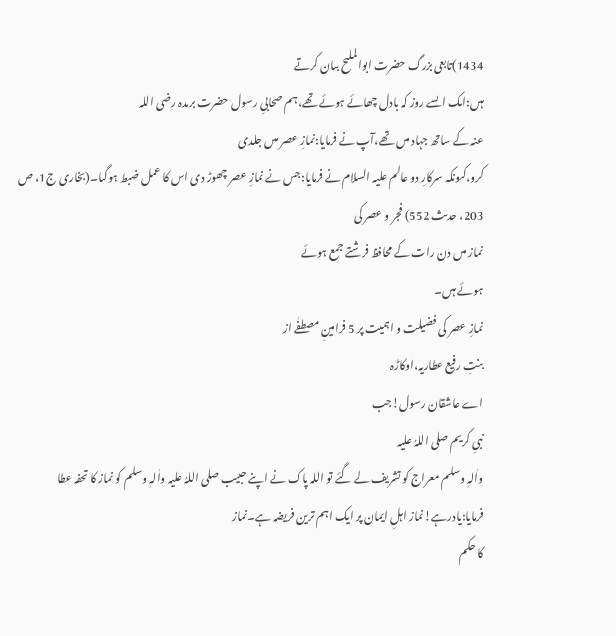1434)تابعى بزرگ حضرت ابوالملىح بىان کرتے
ہىں:اىک اىسے روز کہ بادل چھائے ہوئے تھے،ہم صحابىِ رسول حضرت برىدہ رضی اللہ
عنہ کے ساتھ جہاد مىں تھے،آپ نے فرمایا:نمازِ عصر مىں جلدى
کرو،کىونکہ سرکارِ دو عالم علیہ السلام نے فرمایا:جس نے نمازِ عصر چھوڑ دى اس کا عمل ضبط ہوگىا۔(بخارى ج1، ص 203، حدىث 552) فجر و عصر کى
نماز مىں دن رات کے محافظ فرشتے جمع ہوئے
ہوئے ہىں۔
نمازِ عصر کی فضیلت و اہمیت پر 5 فرامینِ مصطفٰے از
بنتِ رفیع عطاریہ،اوکاڑہ
اے عاشقان رسول!جب
نبیِ کریم صلی اللہُ علیہ
واٰلہٖ وسلم معراج کو تشریف لے گئے تو اللہ پاک نے اپنے حبیب صلی اللہُ علیہ واٰلہٖ وسلم کو نماز کا تحفہ عطا فرمایا:یادرہے!نماز اہلِ ایمان پر ایک اہم ترین فریضہ ہے۔نماز
کا حکم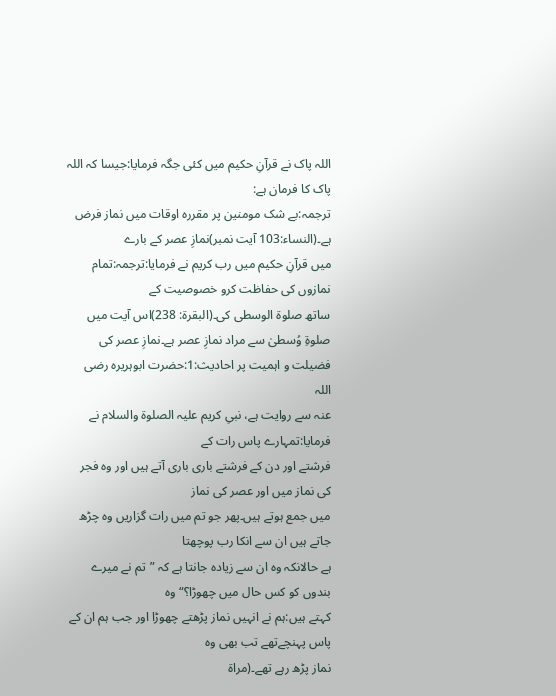اللہ پاک نے قرآنِ حکیم میں کئی جگہ فرمایا:جیسا کہ اللہ پاک کا فرمان ہے:
ترجمہ:بے شک مومنین پر مقررہ اوقات میں نماز فرض ہے۔(النساء:103 آیت نمبر)نمازِ عصر کے بارے
میں قرآنِ حکیم میں رب کریم نے فرمایا:ترجمہ:تمام نمازوں کی حفاظت کرو خصوصیت کے
ساتھ صلوۃ الوسطی کی۔(البقرۃ: 238)اس آیت میں صلوۃِ وُسطیٰ سے مراد نمازِ عصر ہے۔نمازِ عصر کی
فضیلت و اہمیت پر احادیث:1:حضرت ابوہریرہ رضی اللہ
عنہ سے روایت ہے، نبیِ کریم علیہ الصلوۃ والسلام نے فرمایا:تمہارے پاس رات کے
فرشتے اور دن کے فرشتے باری باری آتے ہیں اور وہ فجر کی نماز میں اور عصر کی نماز
میں جمع ہوتے ہیں۔پھر جو تم میں رات گزاریں وہ چڑھ جاتے ہیں ان سے انکا رب پوچھتا
ہے حالانکہ وہ ان سے زیادہ جانتا ہے کہ ”تم نے میرے بندوں کو کس حال میں چھوڑا؟“وہ
کہتے ہیں:ہم نے انہیں نماز پڑھتے چھوڑا اور جب ہم ان کے پاس پہنچےتھے تب بھی وہ
نماز پڑھ رہے تھے۔(مراۃ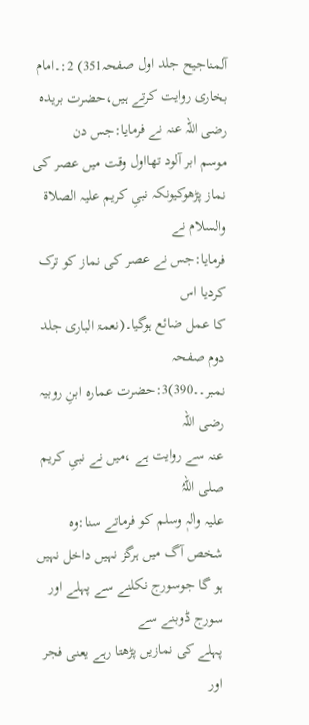آلمناجیح جلد اول صفحہ351) 2:۔امام بخاری روایت کرتے ہیں،حضرت بریدہ رضی اللہ عنہ نے فرمایا:جس دن
موسم ابر آلود تھااول وقت میں عصر کی نماز پڑھوکیونکہ نبیِ کریم علیہ الصلاۃ والسلام نے
فرمایا:جس نے عصر کی نماز کو ترک کردیا اس
کا عمل ضائع ہوگیا۔(نعمۃ الباری جلد دوم صفحہ
نمبر۔۔390)3:حضرت عمارہ ابنِ روبیہ رضی اللہ
عنہ سے روایت ہے ،میں نے نبیِ کریم صلی اللہُ
علیہ واٰلہٖ وسلم کو فرماتے سنا:وہ
شخص آگ میں ہرگز نہیں داخل نہیں ہو گا جوسورج نکلنے سے پہلے اور سورج ڈوبنے سے
پہلے کی نمازیں پڑھتا رہے یعنی فجر اور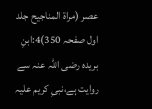عصر (مراۃ المناجیح جلد
اول صفحہ 350)4:ابنِ بریدہ رضی اللہ عنہ سے روایت ہے،نبیِ کریم علیہ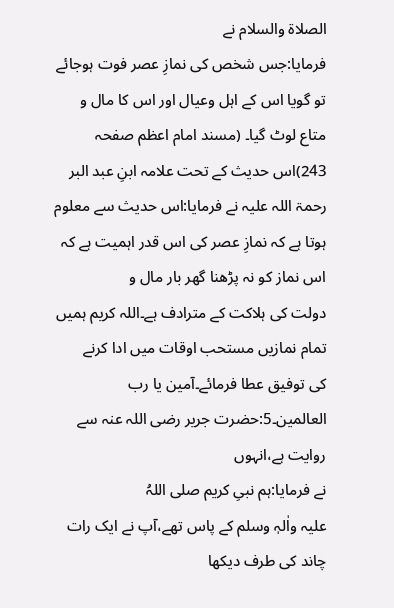الصلاۃ والسلام نے
فرمایا:جس شخص کی نمازِ عصر فوت ہوجائے تو گویا اس کے اہل وعیال اور اس کا مال و
متاع لوٹ گیا۔ (مسند امام اعظم صفحہ 243)اس حدیث کے تحت علامہ ابنِ عبد البر رحمۃ اللہ علیہ نے فرمایا:اس حدیث سے معلوم
ہوتا ہے کہ نمازِ عصر کی اس قدر اہمیت ہے کہ اس نماز کو نہ پڑھنا گھر بار مال و
دولت کی ہلاکت کے مترادف ہے۔اللہ کریم ہمیں تمام نمازیں مستحب اوقات میں ادا کرنے
کی توفیق عطا فرمائے۔آمین یا رب العالمین۔5:حضرت جریر رضی اللہ عنہ سے روایت ہے،انہوں
نے فرمایا:ہم نبیِ کریم صلی اللہُ
علیہ واٰلہٖ وسلم کے پاس تھے،آپ نے ایک رات چاند کی طرف دیکھا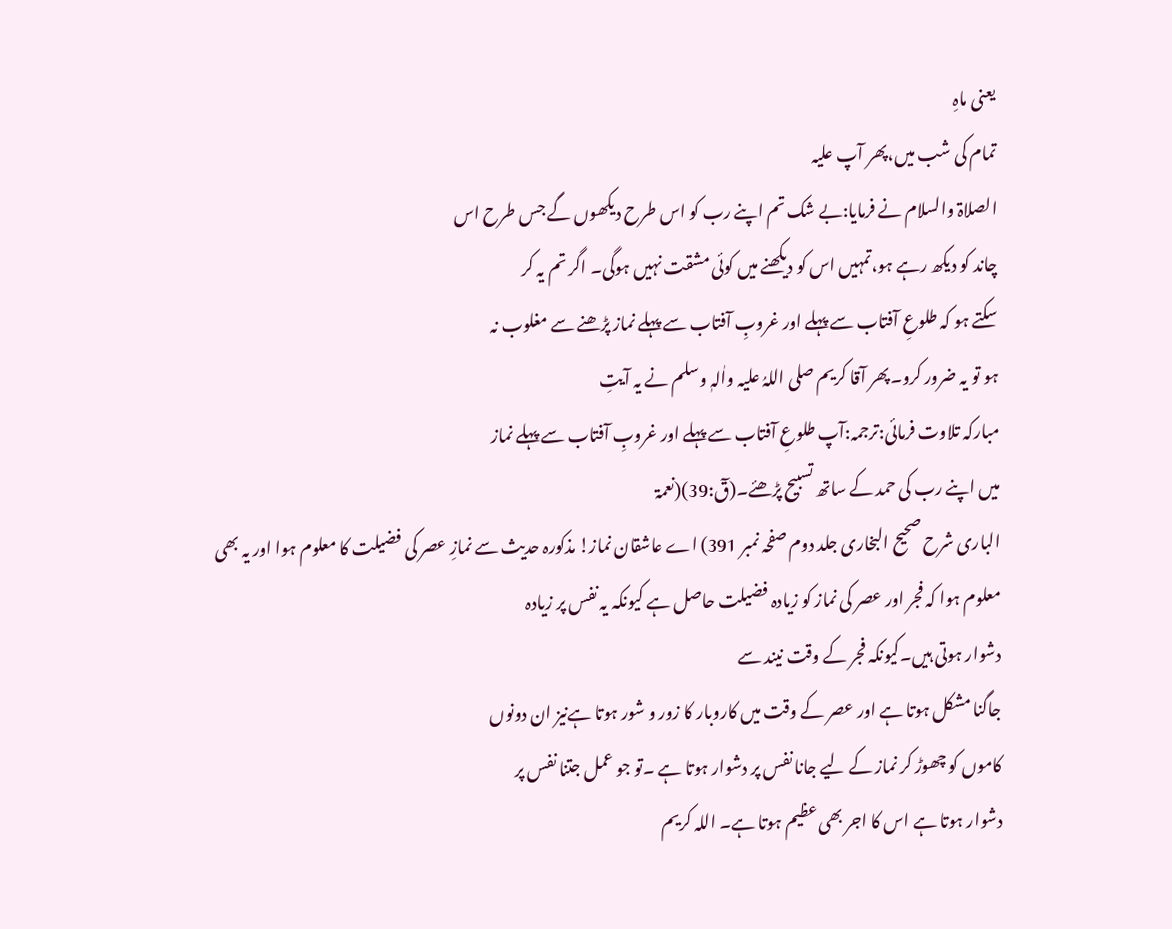یعنی ماہِ
تمام کی شب میں،پھر آپ علیہ
الصلاۃ والسلام نے فرمایا:بے شک تم اپنے رب کو اس طرح دیکھوں گے جس طرح اس
چاند کو دیکھ رہے ہو،تمہیں اس کو دیکھنے میں کوئی مشقت نہیں ہوگی۔ اگر تم یہ کر
سکتے ہو کہ طلوعِ آفتاب سے پہلے اور غروبِ آفتاب سے پہلے نماز پڑھنے سے مغلوب نہ
ہو تو یہ ضرور کرو۔پھر آقا کریم صلی اللہُ علیہ واٰلہٖ وسلم نے یہ آیتِ
مبارکہ تلاوت فرمائی:ترجمہ:آپ طلوعِ آفتاب سے پہلے اور غروبِ آفتاب سے پہلے نماز
میں اپنے رب کی حمد کے ساتھ تسبیح پڑھئے۔(قٓ:39)(نعمۃ
الباری شرح صحیح البخاری جلد دوم صفحہ نمبر 391) اے عاشقان نماز! مذکورہ حدیث سے نمازِ عصر کی فضیلت کا معلوم ہوا اور یہ بھی
معلوم ہوا کہ فجر اور عصر کی نماز کو زیادہ فضیلت حاصل ہے کیونکہ یہ نفس پر زیادہ
دشوار ہوتی ہیں۔کیونکہ فجر کے وقت نیند سے
جاگنا مشکل ہوتا ہے اور عصر کے وقت میں کاروبار کا زور و شور ہوتا ہےنیز ان دونوں
کاموں کو چھوڑ کر نماز کے لیے جانا نفس پر دشوار ہوتا ہے ۔تو جو عمل جتنا نفس پر
دشوار ہوتا ہے اس کا اجر بھی عظیم ہوتا ہے۔ اللہ کریم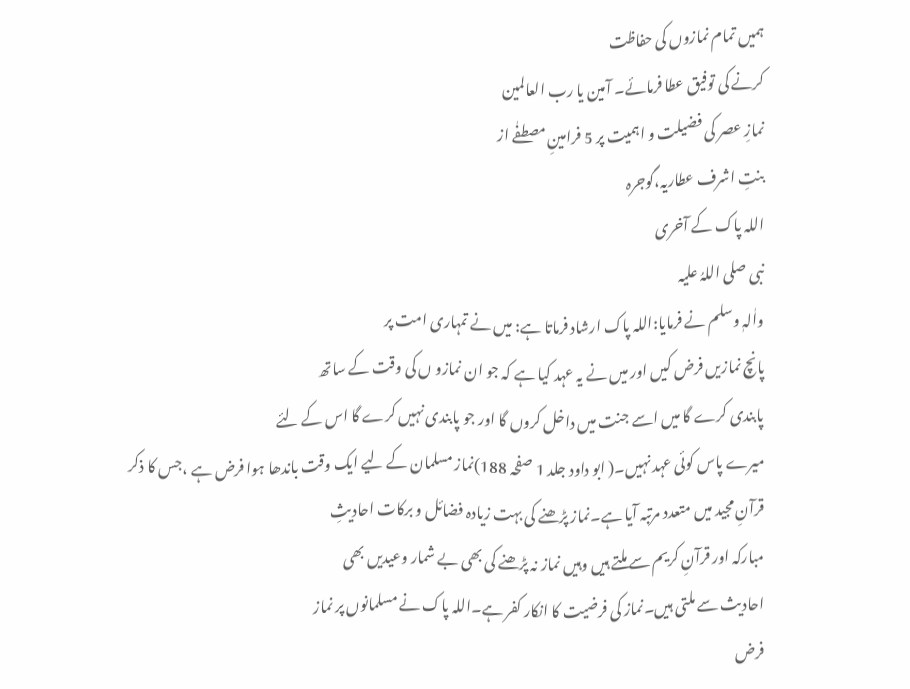ہمیں تمام نمازوں کی حفاظت
کرنے کی توفیق عطا فرمائے۔ آمین یا رب العالمین
نمازِ عصر کی فضیلت و اہمیت پر 5 فرامینِ مصطفٰے از
بنتِ اشرف عطاریہ،گوجرہ
اللہ پاک کے آخری
نبی صلی اللہُ علیہ
واٰلہٖ وسلم نے فرمایا:اللہ پاک ارشاد فرماتا ہے: میں نے تمہاری امت پر
پانچ نمازیں فرض کیں اور میں نے یہ عہد کیا ہے کہ جو ان نمازو ں کی وقت کے ساتھ
پابندی کرے گا میں اسے جنت میں داخل کروں گا اور جو پابندی نہیں کرے گا اس کے لئے
میرے پاس کوئی عہد نہیں۔( ابو داود جلد 1 صفحہ 188)نماز مسلمان کے لیے ایک وقت باندھا ہوا فرض ہے ،جس کا ذکر
قرآنِ مجید میں متعدد مرتبہ آیا ہے۔نماز پڑھنے کی بہت زیادہ فضائل و برکات احادیثِ
مبارکہ اور قرآنِ کریم سے ملتے ہیں وہیں نماز نہ پڑھنے کی بھی بے شمار وعیدیں بھی
احادیث سے ملتی ہیں۔نماز کی فرضیت کا انکار کفر ہے۔اللہ پاک نے مسلمانوں پر نماز
فرض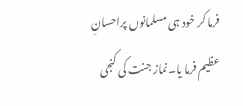فرما کر خود ہی مسلمانوں پراحسانِ عظیم فرما یا۔نماز جنت کی کنجی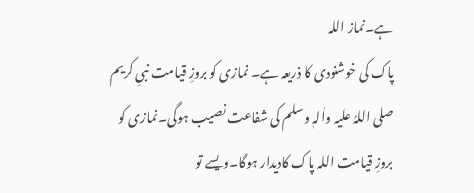ہے۔نماز اللہ
پاک کی خوشنودی کا ذریعہ ہے۔ نمازی کو بروزِ قیامت نبیِ کریم صلی اللہُ علیہ واٰلہٖ وسلم کی شفاعت نصیب ہوگی۔نمازی کو بروزِ قیامت اللہ پاک کادیدار ہوگا۔ویسے تو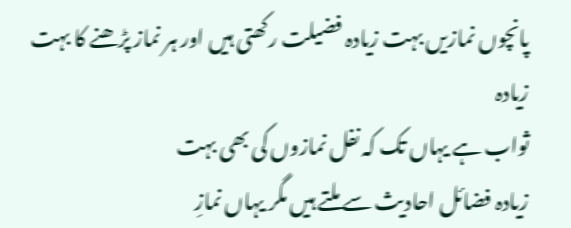پانچوں نمازیں بہت زیادہ فضیلت رکھتی ہیں اور ہر نماز پڑھنے کا بہت زیادہ
ثواب ہے یہاں تک کہ نفل نمازوں کی بھی بہت
زیادہ فضائل احادیث سے ملتے ہیں مگر یہاں نمازِ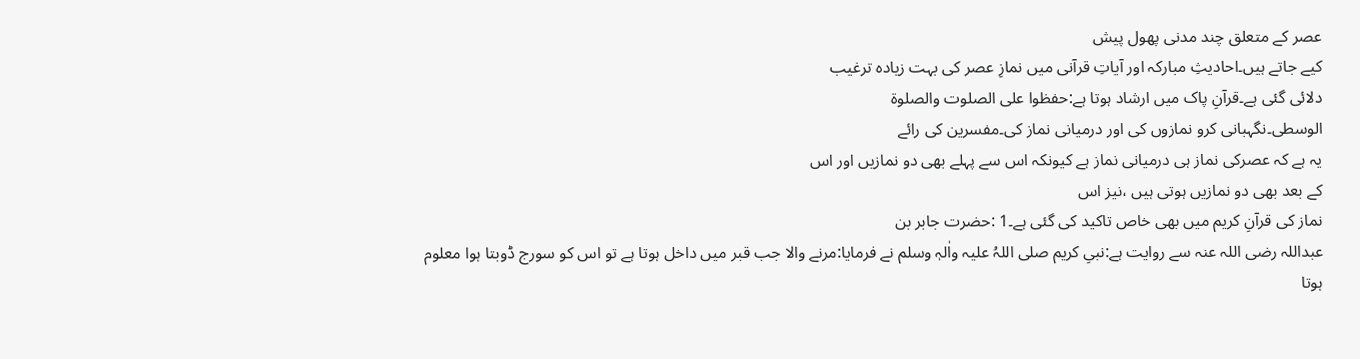عصر کے متعلق چند مدنی پھول پیش
کیے جاتے ہیں۔احادیثِ مبارکہ اور آیاتِ قرآنی میں نمازِ عصر کی بہت زیادہ ترغیب
دلائی گئی ہے۔قرآنِ پاک میں ارشاد ہوتا ہے:حفظوا علی الصلوت والصلوۃ
الوسطی۔نگہبانی کرو نمازوں کی اور درمیانی نماز کی۔مفسرین کی رائے
یہ ہے کہ عصرکی نماز ہی درمیانی نماز ہے کیونکہ اس سے پہلے بھی دو نمازیں اور اس
کے بعد بھی دو نمازیں ہوتی ہیں ،نیز اس
نماز کی قرآنِ کریم میں بھی خاص تاکید کی گئی ہے۔1 :حضرت جابر بن
عبداللہ رضی اللہ عنہ سے روایت ہے:نبیِ کریم صلی اللہُ علیہ واٰلہٖ وسلم نے فرمایا:مرنے والا جب قبر میں داخل ہوتا ہے تو اس کو سورج ڈوبتا ہوا معلوم
ہوتا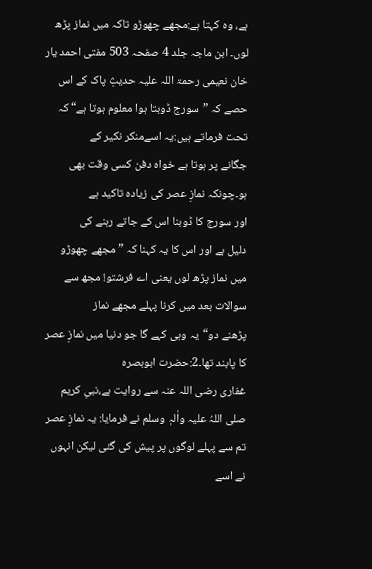ہے، وہ کہتا ہے:مجھے چھوڑو تاکہ میں نماز پڑھ لوں۔ ابن ماجہ جلد 4 صفحہ 503 مفتی احمد یار
خان نعیمی رحمۃ اللہ علیہ حدیثِ پاک کے اس حصے کہ ”سورج ڈوبتا ہوا معلوم ہوتا ہے“ کہ تحت فرماتے ہیں:یہ اسےمنکر نکیر کے
جگانے پر ہوتا ہے خواہ دفن کسی وقت بھی ہو۔چونکہ نمازِ عصر کی زیادہ تاکید ہے
اور سورج کا ڈوبنا اس کے جاتے رہنے کی
دلیل ہے اور اس کا یہ کہنا کہ ”مجھے چھوڑو میں نماز پڑھ لوں یعنی اے فرشتو! مجھ سے سوالات بعد میں کرنا پہلے مجھے نماز
پڑھنے دو“یہ وہی کہے گا جو دنیا میں نمازِ عصر کا پابند تھا۔2:حضرت ابوبصرہ
غفاری رضی اللہ عنہ سے روایت ہے،نبیِ کریم صلی اللہُ علیہ واٰلہٖ وسلم نے فرمایا: یہ نمازِ عصر تم سے پہلے لوگوں پر پیش کی گئی لیکن انہوں نے اسے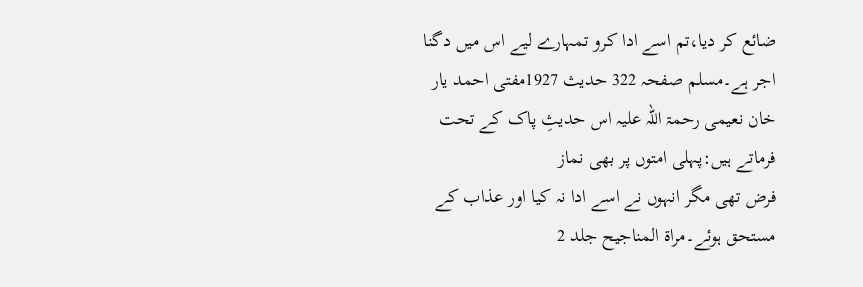ضائع کر دیا،تم اسے ادا کرو تمہارے لیے اس میں دگنا اجر ہے۔مسلم صفحہ 322 حدیث 1927مفتی احمد یار
خان نعیمی رحمۃ اللہ علیہ اس حدیثِ پاک کے تحت فرماتے ہیں:پہلی امتوں پر بھی نماز
فرض تھی مگر انہوں نے اسے ادا نہ کیا اور عذاب کے مستحق ہوئے۔مراۃ المناجیح جلد 2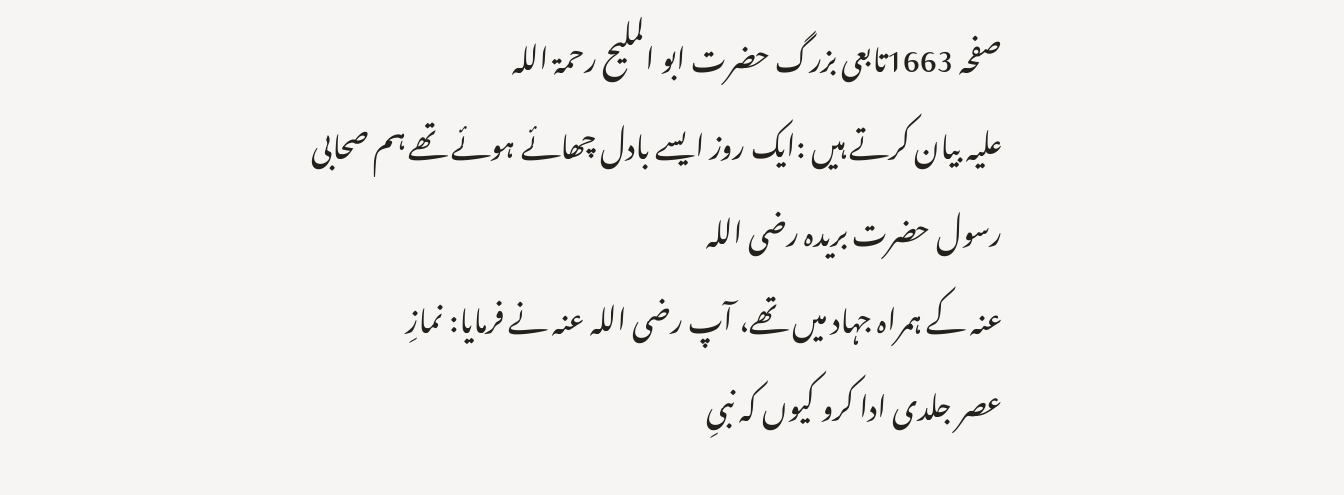صفحہ 1663تابعی بزرگ حضرت ابو الملیح رحمۃ اللہ
علیہ بیان کرتے ہیں :ایک روز ایسے بادل چھائے ہوئے تھے ہم صحابی
رسول حضرت بریدہ رضی اللہ
عنہ کے ہمراہ جہاد میں تھے، آپ رضی اللہ عنہ نے فرمایا: نمازِ
عصر جلدی ادا کرو کیوں کہ نبیِ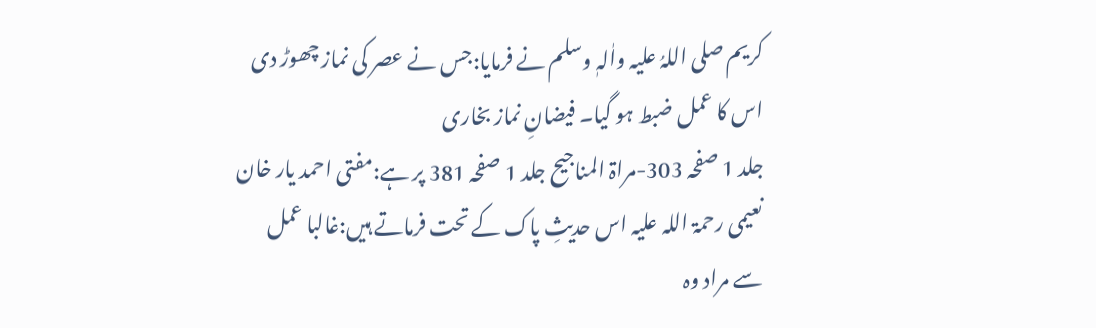کریم صلی اللہُ علیہ واٰلہٖ وسلم نے فرمایا:جس نے عصر کی نماز چھوڑ دی اس کا عمل ضبط ہو گیا۔ فیضانِ نماز بخاری
جلد 1 صفحہ 303-مراۃ المناجیح جلد 1 صفحہ 381 پر ہے:مفتی احمد یار خان نعیمی رحمۃ اللہ علیہ اس حدیثِ پاک کے تحت فرماتے ہیں:غالبا عمل سے مراد وہ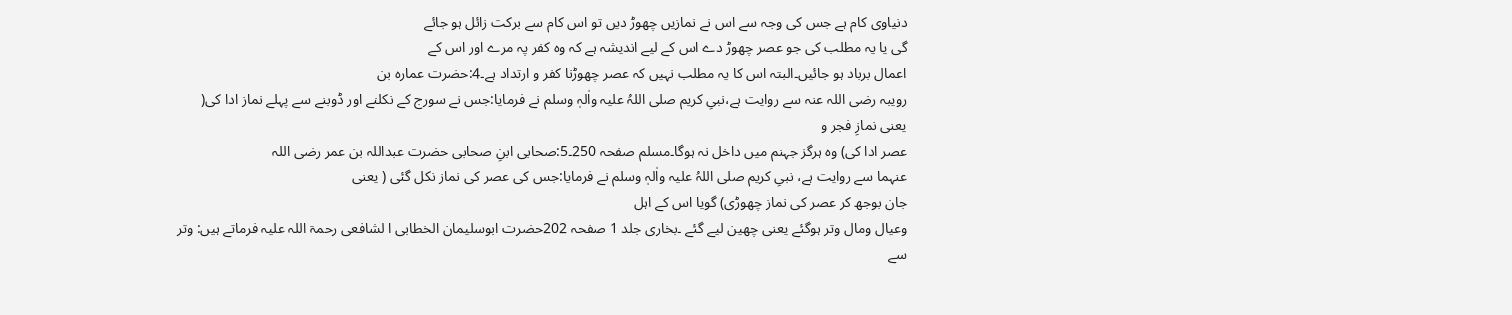دنیاوی کام ہے جس کی وجہ سے اس نے نمازیں چھوڑ دیں تو اس کام سے برکت زائل ہو جائے
گی یا یہ مطلب کی جو عصر چھوڑ دے اس کے لیے اندیشہ ہے کہ وہ کفر پہ مرے اور اس کے
اعمال برباد ہو جائیں۔البتہ اس کا یہ مطلب نہیں کہ عصر چھوڑنا کفر و ارتداد ہے۔4:حضرت عمارہ بن
رویبہ رضی اللہ عنہ سے روایت ہے،نبیِ کریم صلی اللہُ علیہ واٰلہٖ وسلم نے فرمایا:جس نے سورج کے نکلنے اور ڈوبنے سے پہلے نماز ادا کی( یعنی نمازِ فجر و
عصر ادا کی) وہ ہرگز جہنم میں داخل نہ ہوگا۔مسلم صفحہ 250۔5:صحابی ابنِ صحابی حضرت عبداللہ بن عمر رضی اللہ
عنہما سے روایت ہے، نبیِ کریم صلی اللہُ علیہ واٰلہٖ وسلم نے فرمایا:جس کی عصر کی نماز نکل گئی ( یعنی
جان بوجھ کر عصر کی نماز چھوڑی) گویا اس کے اہل
وعیال ومال وتر ہوگئے یعنی چھین لیے گئے ۔بخاری جلد 1 صفحہ 202حضرت ابوسلیمان الخطابی ا لشافعی رحمۃ اللہ علیہ فرماتے ہیں: وتر
سے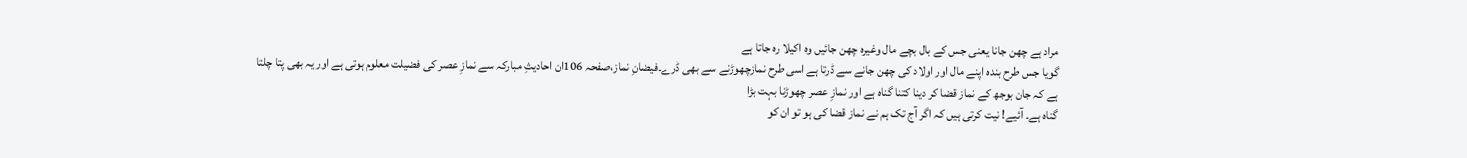مراد ہے چھن جانا یعنی جس کے بال بچے مال وغیرہ چھن جائیں وہ اکیلا رہ جاتا ہے
گویا جس طرح بندہ اپنے مال اور اولاد کی چھن جانے سے ڈرتا ہے اسی طرح نمازچھوڑنے سے بھی ڈرے۔فیضانِ نماز،صفحہ 106ان احادیثِ مبارکہ سے نمازِ عصر کی فضیلت معلوم ہوتی ہے اور یہ بھی پتا چلتا
ہے کہ جان بوجھ کے نماز قضا کر دینا کتنا گناہ ہے اور نمازِ عصر چھوڑنا بہت بڑا
گناہ ہے۔ آئیے! نیت کرتی ہیں کہ اگر آج تک ہم نے نماز قضا کی ہو تو ان کو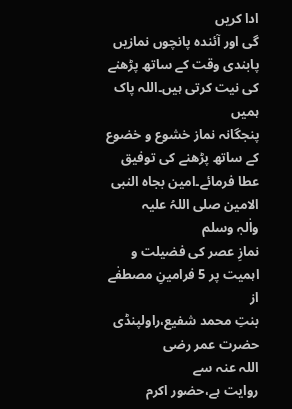ادا کریں
گی اور آئندہ پانچوں نمازیں پابندی وقت کے ساتھ پڑھنے کی نیت کرتی ہیں۔اللہ پاک ہمیں
پنجگانہ نماز خشوع و خضوع کے ساتھ پڑھنے کی توفیق عطا فرمائے۔امین بجاہ النبی
الامین صلی اللہُ علیہ
واٰلہٖ وسلم
نمازِ عصر کی فضیلت و اہمیت پر 5 فرامینِ مصطفٰے از
بنتِ محمد شفیع،راولپنڈی
حضرت عمر رضی
اللہ عنہ سے
روایت ہے،حضور اکرم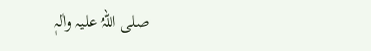صلی اللہُ علیہ واٰلہٖ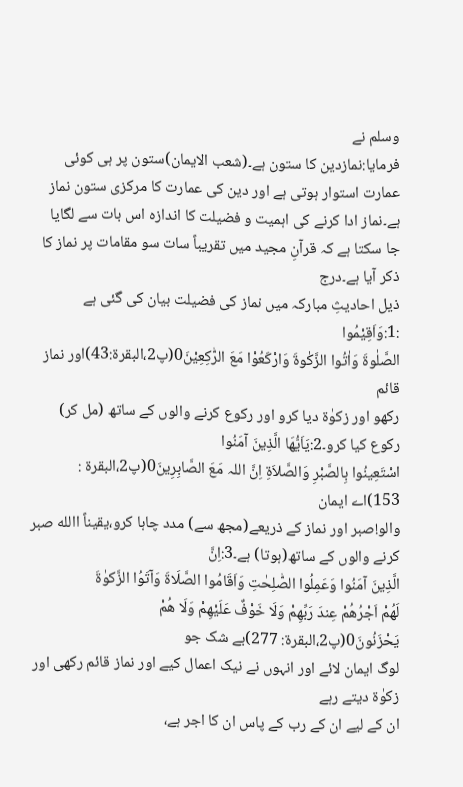وسلم نے
فرمایا:نمازدین کا ستون ہے۔(شعب الایمان)ستون پر ہی کوئی
عمارت استوار ہوتی ہے اور دین کی عمارت کا مرکزی ستون نماز ہے۔نماز ادا کرنے کی اہمیت و فضیلت کا اندازہ اس بات سے لگایا
جا سکتا ہے کہ قرآنِ مجید میں تقریباً سات سو مقامات پر نماز کا ذکر آیا ہے۔درج
ذیل احادیثِ مبارکہ میں نماز کی فضیلت بیان کی گئی ہے :1:وَاَقِيْمُوا
الصَّلٰوةَ وَاٰتُوا الزَّکٰوةَ وَارْکَعُوْا مَعَ الرّٰکِعِيْنَ0(پ2،البقرة:43)اور نماز قائم
رکھو اور زکوٰۃ دیا کرو اور رکوع کرنے والوں کے ساتھ (مل کر) رکوع کیا کرو۔2:يَاَيُّهَا الَّذِينَ آمَنُوا
اسْتَعِينُوا بِالصَّبْرِ وَالصَّلاَةِ اِنَّ اللہ مَعَ الصَّابِرِينَ0(پ2،البقرة : 153)اے ایمان
والو!صبر اور نماز کے ذریعے(مجھ سے) مدد چاہا کرو،یقیناً االله صبر کرنے والوں کے ساتھ(ہوتا) ہے۔3:اِنَّ
الَّذِينَ آمَنُوا وَعَمِلُوا الصّٰلِحٰتِ وَاَقَامُوا الصَّلَاةَ وَآتَوُا الزَّكوٰةَ
لَهُمْ اَجْرُهُمْ عِندَ رَبِّهِمْ وَلَا خَوْفٌ عَلَيْهِمْ وَلَا هُمْ
يَحْزَنُونَ0(پ2،البقرة: 277)بے شک جو
لوگ ایمان لائے اور انہوں نے نیک اعمال کیے اور نماز قائم رکھی اور زکوٰۃ دیتے رہے
ان کے لیے ان کے رب کے پاس ان کا اجر ہے،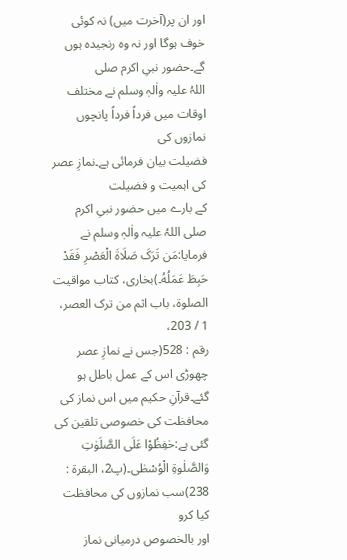اور ان پر(آخرت میں) نہ کوئی خوف ہوگا اور نہ وہ رنجیدہ ہوں گے۔حضور نبیِ اکرم صلی
اللہُ علیہ واٰلہٖ وسلم نے مختلف اوقات میں فرداً فرداً پانچوں نمازوں کی
فضیلت بیان فرمائی ہے۔نمازِ عصر کی اہمیت و فضیلت
کے بارے میں حضور نبیِ اکرم صلی اللہُ علیہ واٰلہٖ وسلم نے فرمایا:مَن تَرَکَ صَلَاةَ الْعَصْرِ فَقَدْ حَبِطَ عَمَلُهُ۔)بخاری، کتاب مواقيت الصلوة، باب اثم من ترک العصر، 1 / 203،
رقم : 528(جس نے نمازِ عصر چھوڑی اس کے عمل باطل ہو گئے۔قرآنِ حکیم میں اس نماز کی
محافظت کی خصوصی تلقین کی گئی ہے:حٰفِظُوْا عَلَی الصَّلَوٰتِ
وَالصَّلٰوةِ الْوُسْطٰی۔(پ2، البقرة : 238)سب نمازوں کی محافظت کیا کرو
اور بالخصوص درمیانی نماز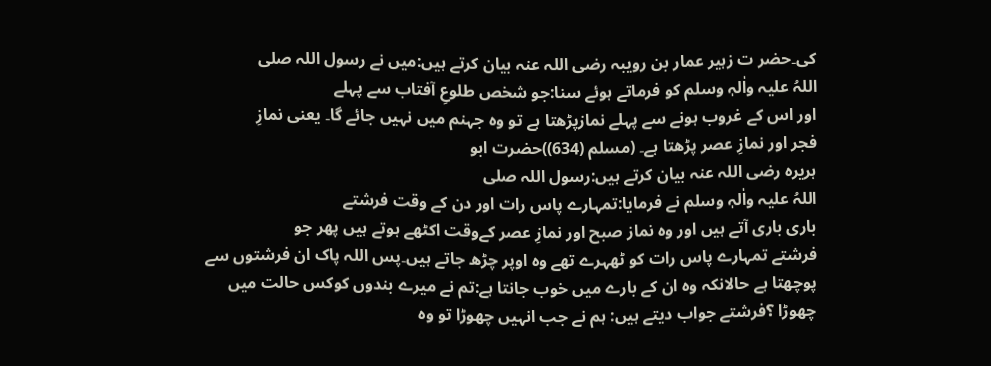کی۔حضر ت زہیر عمار بن رویبہ رضی اللہ عنہ بیان کرتے ہیں:میں نے رسول اللہ صلی
اللہُ علیہ واٰلہٖ وسلم کو فرماتے ہوئے سنا:جو شخص طلوعِ آفتاب سے پہلے
اور اس کے غروب ہونے سے پہلے نمازپڑھتا ہے تو وہ جہنم میں نہیں جائے گا۔ یعنی نمازِ
فجر اور نمازِ عصر پڑھتا ہے۔ (مسلم (634))حضرت ابو
ہریرہ رضی اللہ عنہ بیان کرتے ہیں:رسول اللہ صلی
اللہُ علیہ واٰلہٖ وسلم نے فرمایا:تمہارے پاس رات اور دن کے وقت فرشتے
باری باری آتے ہیں اور وہ نماز صبح اور نمازِ عصر کےوقت اکٹھے ہوتے ہیں پھر جو
فرشتے تمہارے پاس رات کو ٹھہرے تھے وہ اوپر چڑھ جاتے ہیں۔پس اللہ پاک ان فرشتوں سے
پوچھتا ہے حالانکہ وہ ان کے بارے میں خوب جانتا ہے:تم نے میرے بندوں کوکس حالت میں
چھوڑا ؟فرشتے جواب دیتے ہیں: ہم نے جب انہیں چھوڑا تو وہ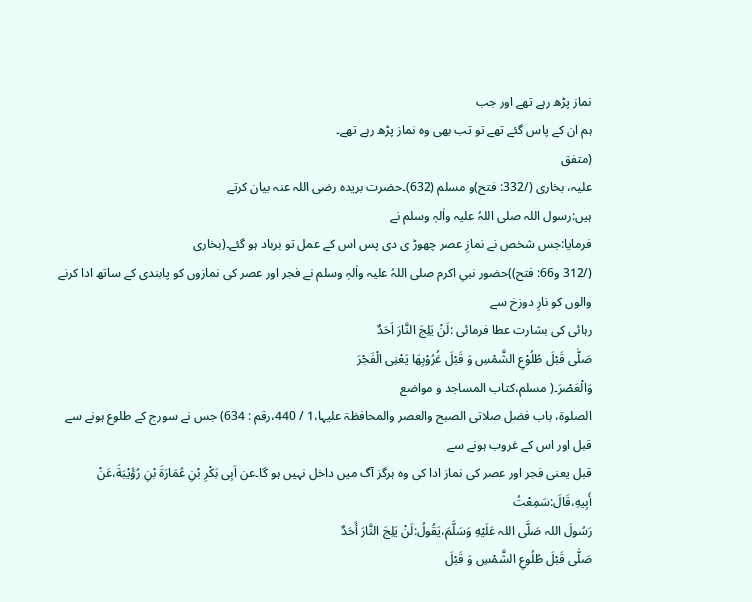نماز پڑھ رہے تھے اور جب
ہم ان کے پاس گئے تھے تو تب بھی وہ نماز پڑھ رہے تھے۔
(متفق
علیہ، بخاری (/332: فتح)و مسلم (632)۔حضرت بریدہ رضی اللہ عنہ بیان کرتے
ہیں:رسول اللہ صلی اللہُ علیہ واٰلہٖ وسلم نے
فرمایا:جس شخص نے نمازِ عصر چھوڑ ی دی پس اس کے عمل تو برباد ہو گئے۔(بخاری
(/312 و66: فتح))حضور نبیِ اکرم صلی اللہُ علیہ واٰلہٖ وسلم نے فجر اور عصر کی نمازوں کو پابندی کے ساتھ ادا کرنے والوں کو نارِ دوزخ سے
رہائی کی بشارت عطا فرمائی :لَنْ يَلِجَ النَّارَ اَحَدٌ
صَلّٰی قَبْلَ طُلُوْعِ الشَّمْسِ وَ قَبْلَ غُرُوْبِهَا يَعْنِی الْفَجْرَ
وَالْعَصْرَ۔( مسلم،کتاب المساجد و مواضع
الصلوة، باب فضل صلاتی الصبح والعصر والمحافظۃ عليہا،1 / 440،رقم : 634) جس نے سورج کے طلوع ہونے سے قبل اور اس کے غروب ہونے سے
قبل یعنی فجر اور عصر کی نماز ادا کی وہ ہرگز آگ میں داخل نہیں ہو گا۔عن اَبِی بَكْرِ بْنِ عُمَارَةَ بْنِ رُؤَيْبَةَ،عَنْ أَبِيهِ،قَالَ:سَمِعْتُ
رَسُولَ اللہ صَلَّى اللہ عَلَيْهِ وَسَلَّمَ،يَقُولُ:لَنْ يَلِجَ النَّارَ أَحَدٌ
صَلّٰى قَبْلَ طُلُوعِ الشَّمْسِ وَ قَبْلَ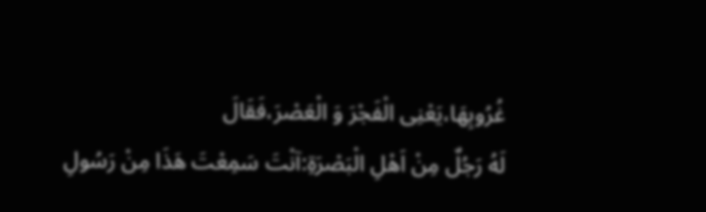غُرُوبِهَا،يَعْنِی الْفَجْرَ وَ الْعَصْرَ،فَقَالَ
لَهُ رَجُلٌ مِنْ اَهْلِ الْبَصْرَةِ:آنْتَ سَمِعْتَ هَذَا مِنْ رَسُولِ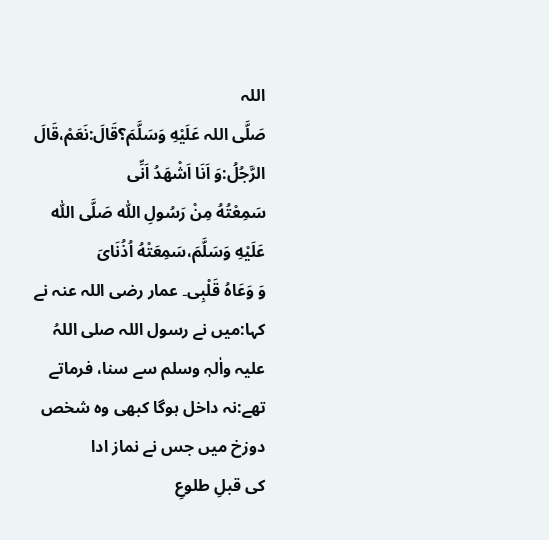اللہ
صَلَّى اللہ عَلَيْهِ وَسَلَّمَ؟قَالَ:نَعَمْ،قَالَ الرَّجُلُ:وَ اَنَا اَشْهَدُ اَنِّی
سَمِعْتُهُ مِنْ رَسُولِ اللّٰہ صَلَّى اللّٰہ عَلَيْهِ وَسَلَّمَ،سَمِعَتْهُ اُذُنَایَ
وَ وَعَاهُ قَلْبِی۔ عمار رضی اللہ عنہ نے کہا:میں نے رسول اللہ صلی اللہُ علیہ واٰلہٖ وسلم سے سنا، فرماتے تھے:نہ داخل ہوگا کبھی وہ شخص دوزخ میں جس نے نماز ادا
کی قبلِ طلوعِ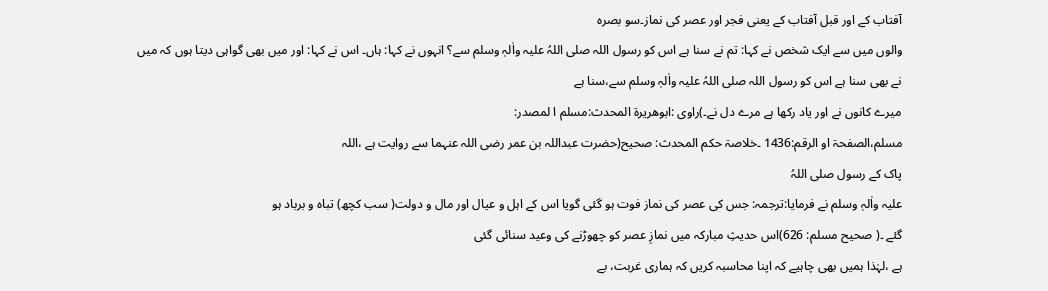آفتاب کے اور قبل آفتاب کے یعنی فجر اور عصر کی نماز۔سو بصرہ
والوں میں سے ایک شخص نے کہا: تم نے سنا ہے اس کو رسول اللہ صلی اللہُ علیہ واٰلہٖ وسلم سے؟ انہوں نے کہا: ہاں۔ اس نے کہا: اور میں بھی گواہی دیتا ہوں کہ میں
نے بھی سنا ہے اس کو رسول اللہ صلی اللہُ علیہ واٰلہٖ وسلم سے،سنا ہے
میرے کانوں نے اور یاد رکھا ہے مرے دل نے۔)راوی :ابوھریرۃ المحدث:مسلم ا لمصدر:
مسلم،الصفحۃ او الرقم:1436 ۔خلاصۃ حكم المحدث: صحیح(حضرت عبداللہ بن عمر رضی اللہ عنہما سے روایت ہے ،اللہ
پاک کے رسول صلی اللہُ
علیہ واٰلہٖ وسلم نے فرمایا:ترجمہ: جس کی عصر کی نماز فوت ہو گئی گویا اس کے اہل و عیال اور مال و دولت( سب کچھ) تباہ و برباد ہو
گئے ۔( صحیح مسلم: 626)اس حدیثِ مبارکہ میں نمازِ عصر کو چھوڑنے کی وعید سنائی گئی
ہے ،لہٰذا ہمیں بھی چاہیے کہ اپنا محاسبہ کریں کہ ہماری غربت، بے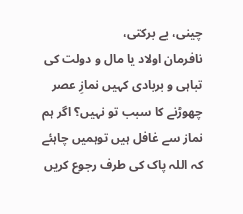چینی، بے برکتی،
نافرمان اولاد یا مال و دولت کی تباہی و بربادی کہیں نمازِ عصر چھوڑنے کا سبب تو نہیں؟ اگر ہم نماز سے غافل ہیں توہمیں چاہئے کہ اللہ پاک کی طرف رجوع کریں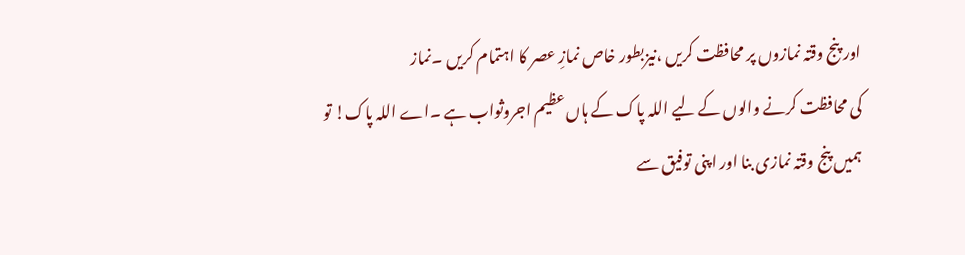اور پنج وقتہ نمازوں پر محافظت کریں ،نیزبطور خاص نمازِ عصر کا اہتمام کریں ۔نماز
کی محافظت کرنے والوں کے لیے اللہ پاک کے ہاں عظیم اجروثواب ہے ۔اے اللہ پاک! تو
ہمیں پنج وقتہ نمازی بنا اور اپنی توفیق سے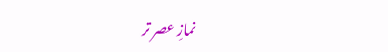نمازِ عصر تر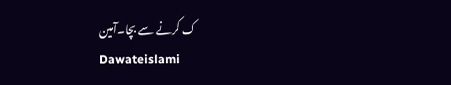ک کرنے سے بچا۔آمین
Dawateislami